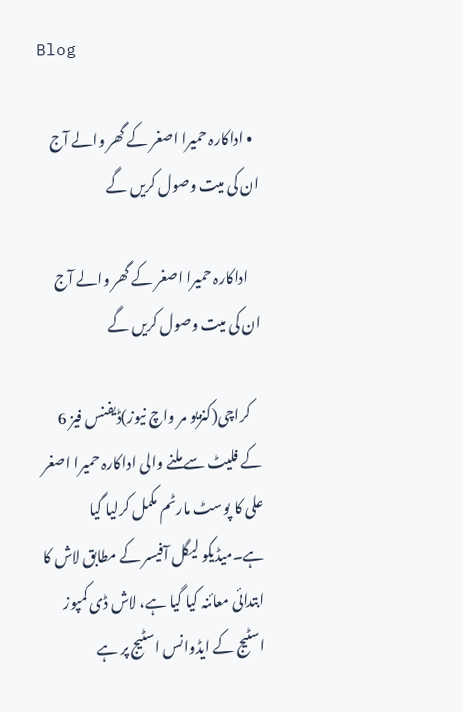Blog

  • اداکارہ حمیرا اصغر کے گھر والے آج ان کی میت وصول کریں گے

    اداکارہ حمیرا اصغر کے گھر والے آج ان کی میت وصول کریں گے

    کراچی(کنزیو مر واچ نیوز)ڈیفنس فیز 6 کے فلیٹ سے ملنے والی اداکارہ حمیرا اصغر علی کا پوسٹ مارٹم مکمل کرلیا گیا ہے۔میڈیکو لیگل آفیسر کے مطابق لاش کا ابتدائی معائنہ کیا گیا ہے، لاش ڈی کمپوز اسٹیج کے ایڈوانس اسٹیج پر ہے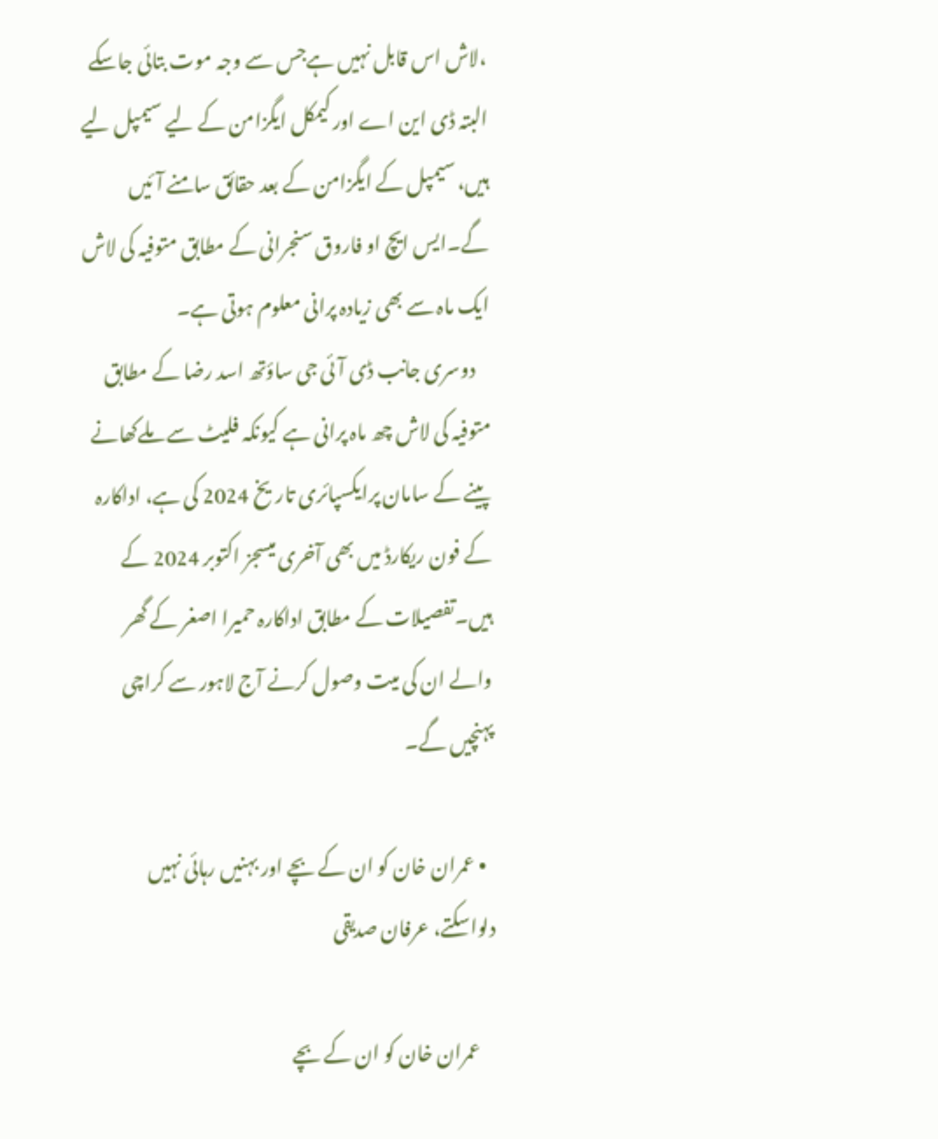،لاش اس قابل نہیں ہےجس سے وجہ موت بتائی جاسکے البتہ ڈی این اے اور کیمکل ایگزامن کے لیے سیمپل لیے ہیں، سیمپل کے ایگزامن کے بعد حقائق سامنے آئیں گے۔ایس ایچ او فاروق سنجرانی کے مطابق متوفیہ کی لاش ایک ماہ سے بھی زیادہ پرانی معلوم ہوتی ہے۔
    دوسری جانب ڈی آئی جی ساؤتھ اسد رضا کے مطابق متوفیہ کی لاش چھ ماہ پرانی ہے کیونکہ فلیٹ سے ملےکھانے پینے کے سامان پرایکسپائری تاریخ 2024 کی ہے، اداکارہ کے فون ریکارڈ میں بھی آخری میسجز اکتوبر 2024 کے ہیں۔تفصیلات کے مطابق اداکارہ حمیرا اصغر کے گھر والے ان کی میت وصول کرنے آج لاہور سے کراچی پہنچیں گے۔

  • عمران خان کو ان کے بچے اور بہنیں رہائی نہیں دلواسکتے، عرفان صدیقی

    عمران خان کو ان کے بچے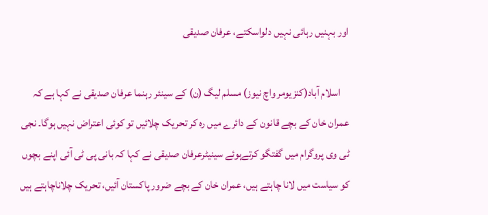اور بہنیں رہائی نہیں دلواسکتے، عرفان صدیقی

    اسلام آباد(کنزیومر واچ نیوز) مسلم لیگ (ن) کے سینئر رہنما عرفان صدیقی نے کہا ہے کہ عمران خان کے بچے قانون کے دائرے میں رہ کر تحریک چلائیں تو کوئی اعتراض نہیں ہوگا۔ نجی ٹی وی پروگرام میں گفتگو کرتےہوئے سینیٹرعرفان صدیقی نے کہا کہ بانی پی ٹی آئی اپنے بچوں کو سیاست میں لانا چاہتے ہیں، عمران خان کے بچے ضرور پاکستان آئیں، تحریک چلاناچاہتے ہیں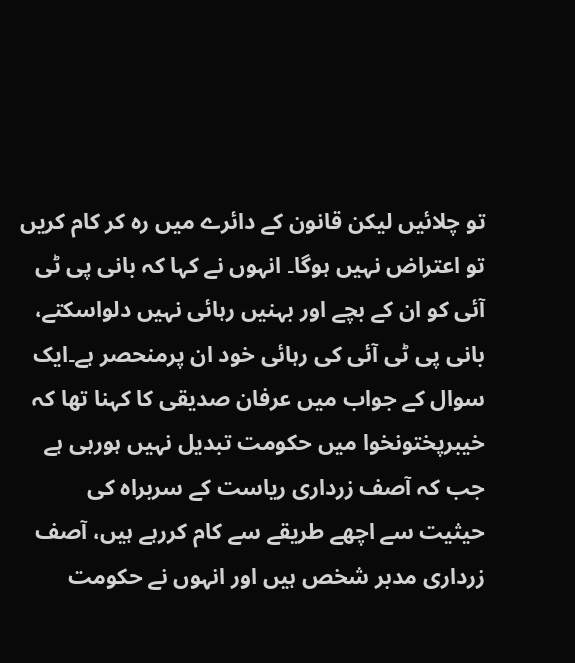تو چلائیں لیکن قانون کے دائرے میں رہ کر کام کریں تو اعتراض نہیں ہوگا۔ انہوں نے کہا کہ بانی پی ٹی آئی کو ان کے بچے اور بہنیں رہائی نہیں دلواسکتے، بانی پی ٹی آئی کی رہائی خود ان پرمنحصر ہے۔ایک سوال کے جواب میں عرفان صدیقی کا کہنا تھا کہ خیبرپختونخوا میں حکومت تبدیل نہیں ہورہی ہے جب کہ آصف زرداری ریاست کے سربراہ کی حیثیت سے اچھے طریقے سے کام کررہے ہیں، آصف زرداری مدبر شخص ہیں اور انہوں نے حکومت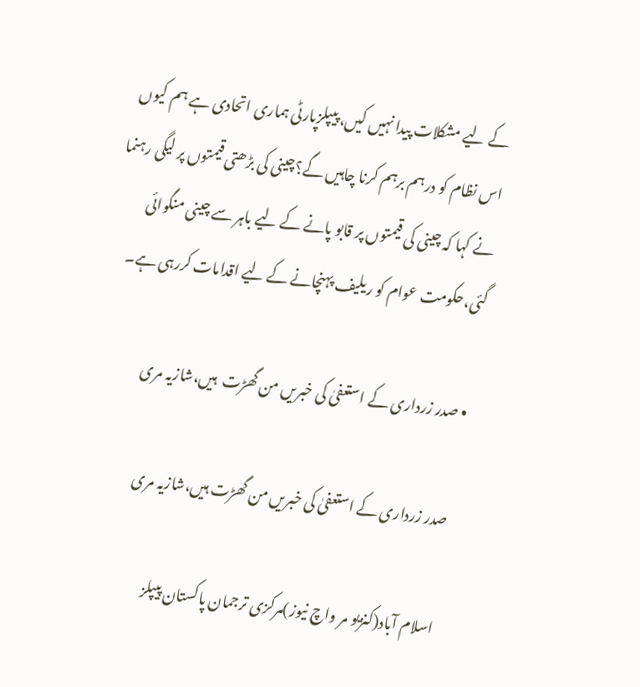کے لیے مشکلات پیدا نہیں کیں، پیپلزپارٹی ہماری اتحادی ہے ہم کیوں اس نظام کو درہم برہم کرنا چاہیں گے؟چینی کی بڑھتی قیمتوں پر لیگی رہنما نے کہا کہ چینی کی قیمتوں پر قابو پانے کے لیے باہر سے چینی منگوائی گئی،حکومت عوام کو ریلیف پہنچانے کے لیے اقدامات کررہی ہے۔

  • صدر زرداری کے استعفیٰ کی خبریں من گھڑت  ہیں،شازیہ مری

    صدر زرداری کے استعفیٰ کی خبریں من گھڑت ہیں،شازیہ مری

    اسلام آباد(کنزیو مر واچ نیوز)مرکزی ترجمان پاکستان پیپلز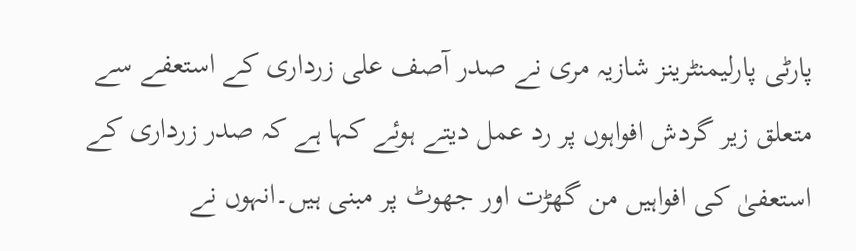پارٹی پارلیمنٹرینز شازیہ مری نے صدر آصف علی زرداری کے استعفے سے متعلق زیر گردش افواہوں پر رد عمل دیتے ہوئے کہا ہے کہ صدر زرداری کے استعفیٰ کی افواہیں من گھڑت اور جھوٹ پر مبنی ہیں۔انہوں نے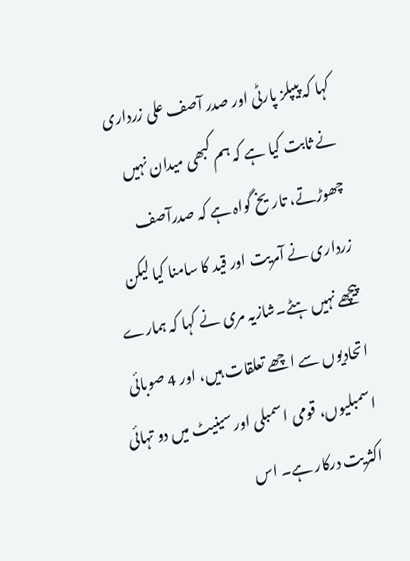کہا کہ پیپلز پارٹی اور صدر آصف علی زرداری نے ثابت کیا ہے کہ ہم کبھی میدان نہیں چھوڑتے، تاریخ گواہ ہے کہ صدرآصف زرداری نے آمریت اور قید کا سامنا کیا لیکن پیچھے نہیں ہٹے۔شازیہ مری نے کہا کہ ہمارے اتحادیوں سے اچھے تعلقات ہیں، اور 4 صوبائی اسمبلیوں، قومی اسمبلی اور سینیٹ میں دو تہائی اکثریت درکار ہے۔ اس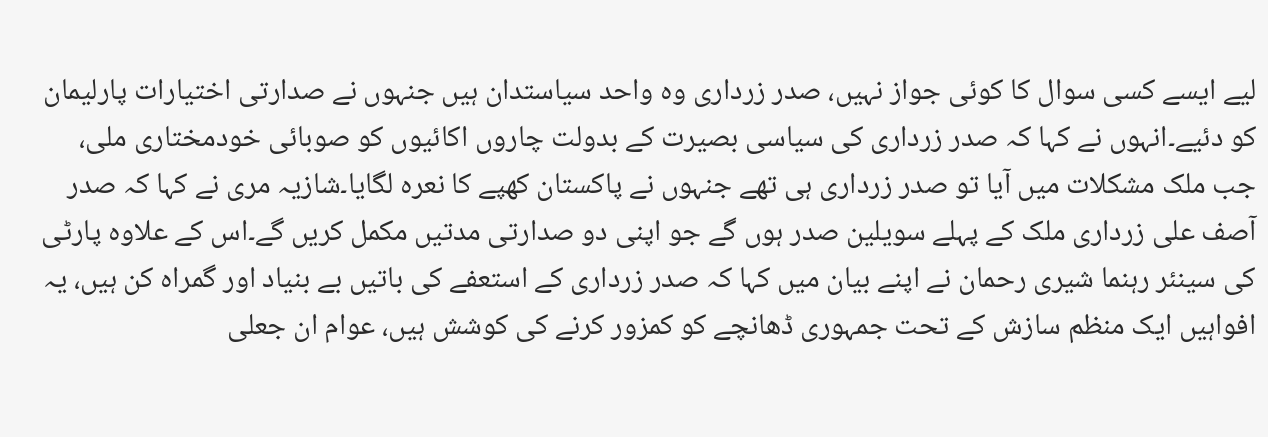لیے ایسے کسی سوال کا کوئی جواز نہیں، صدر زرداری وہ واحد سیاستدان ہیں جنہوں نے صدارتی اختیارات پارلیمان کو دئیے۔انہوں نے کہا کہ صدر زرداری کی سیاسی بصیرت کے بدولت چاروں اکائیوں کو صوبائی خودمختاری ملی، جب ملک مشکلات میں آیا تو صدر زرداری ہی تھے جنہوں نے پاکستان کھپے کا نعرہ لگایا۔شازیہ مری نے کہا کہ صدر آصف علی زرداری ملک کے پہلے سویلین صدر ہوں گے جو اپنی دو صدارتی مدتیں مکمل کریں گے۔اس کے علاوہ پارٹی کی سینئر رہنما شیری رحمان نے اپنے بیان میں کہا کہ صدر زرداری کے استعفے کی باتیں بے بنیاد اور گمراہ کن ہیں، یہ افواہیں ایک منظم سازش کے تحت جمہوری ڈھانچے کو کمزور کرنے کی کوشش ہیں، عوام ان جعلی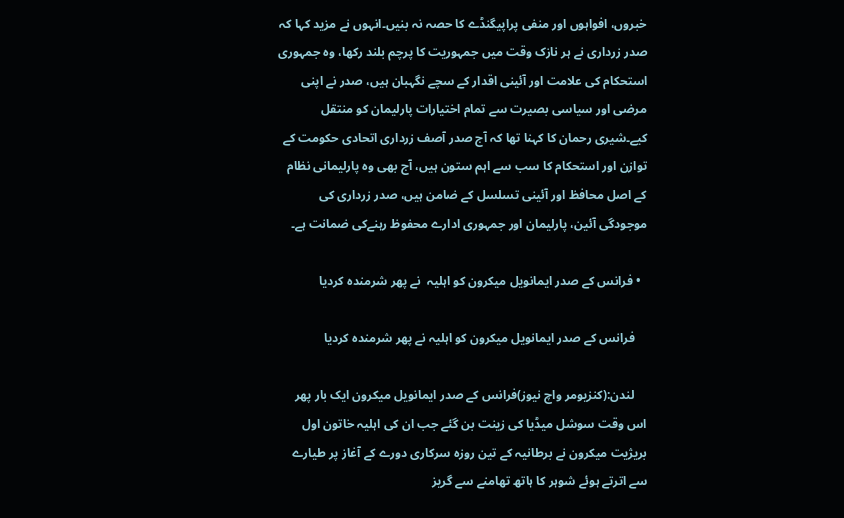خبروں، افواہوں اور منفی پراپیگنڈے کا حصہ نہ بنیں۔انہوں نے مزید کہا کہ صدر زرداری نے ہر نازک وقت میں جمہوریت کا پرچم بلند رکھا، وہ جمہوری استحکام کی علامت اور آئینی اقدار کے سچے نگہبان ہیں، صدر نے اپنی مرضی اور سیاسی بصیرت سے تمام اختیارات پارلیمان کو منتقل کیے۔شیری رحمان کا کہنا تھا کہ آج صدر آصف زرداری اتحادی حکومت کے توازن اور استحکام کا سب سے اہم ستون ہیں، آج بھی وہ پارلیمانی نظام کے اصل محافظ اور آئینی تسلسل کے ضامن ہیں، صدر زرداری کی موجودگی آئین، پارلیمان اور جمہوری ادارے محفوظ رہنےکی ضمانت ہے۔

  • فرانس کے صدر ایمانویل میکرون کو اہلیہ  نے پھر شرمندہ کردیا

    فرانس کے صدر ایمانویل میکرون کو اہلیہ نے پھر شرمندہ کردیا

    لندن:(کنزیومر واچ نیوز)فرانس کے صدر ایمانویل میکرون ایک بار پھر اس وقت سوشل میڈیا کی زینت بن گئے جب ان کی اہلیہ خاتون اول بریژیت میکرون نے برطانیہ کے تین روزہ سرکاری دورے کے آغاز پر طیارے سے اترتے ہوئے شوہر کا ہاتھ تھامنے سے گریز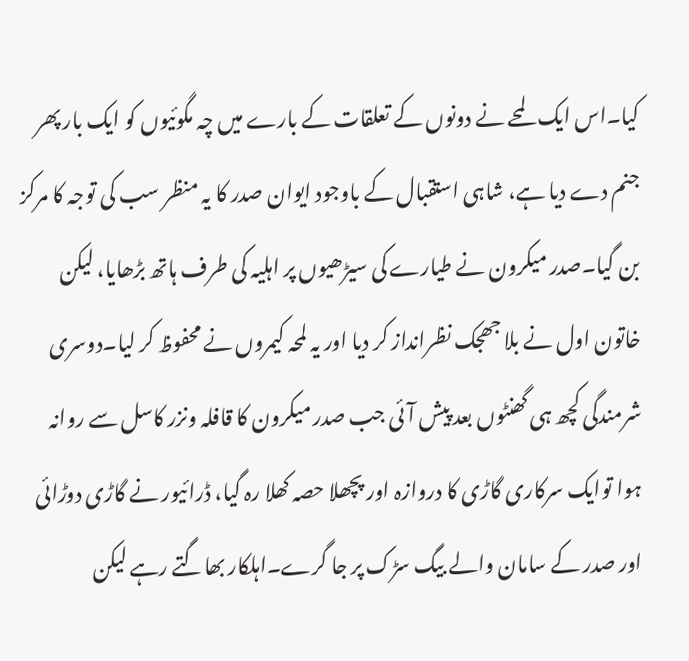کیا۔اس ایک لمحے نے دونوں کے تعلقات کے بارے میں چہ مگوئیوں کو ایک بار پھر جنم دے دیا ہے، شاہی استقبال کے باوجود ایوان صدر کا یہ منظر سب کی توجہ کا مرکز بن گیا۔صدر میکرون نے طیارے کی سیڑھیوں پر اہلیہ کی طرف ہاتھ بڑھایا، لیکن خاتون اول نے بلا جھجک نظرانداز کر دیا اور یہ لمحہ کیمروں نے محفوظ کر لیا۔دوسری شرمندگی کچھ ہی گھنٹوں بعد پیش آئی جب صدر میکرون کا قافلہ ونزر کاسل سے روانہ ہوا توایک سرکاری گاڑی کا دروازہ اور پچھلا حصہ کھلا رہ گیا، ڈرائیور نے گاڑی دوڑائی اور صدر کے سامان والے بیگ سڑک پر جا گرے۔اہلکار بھاگتے رہے لیکن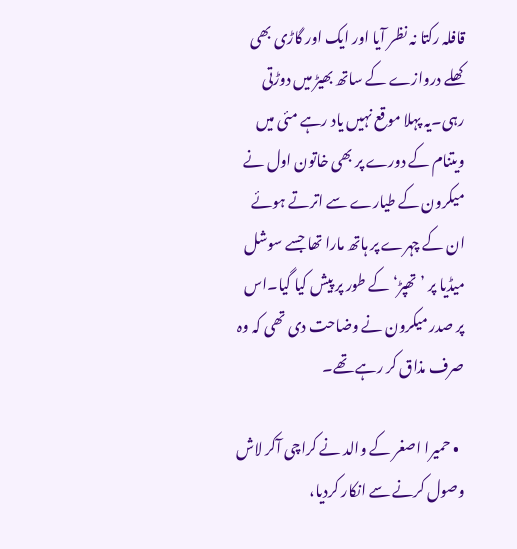قافلہ رکتا نہ نظر آیا اور ایک اور گاڑی بھی کھلے دروازے کے ساتھ بھیڑ میں دوڑتی رہی۔یہ پہلا موقع نہیں یاد رہے مئی میں ویتنام کے دورے پر بھی خاتون اول نے میکرون کے طیارے سے اترتے ہوئے ان کے چہرے پر ہاتھ مارا تھا جسے سوشل میڈیا پر ’تھپڑ‘ کے طور پر پیش کیا گیا۔اس پر صدر میکرون نے وضاحت دی تھی کہ وہ صرف مذاق کر رہے تھے۔

  • حمیرا اصغر کے والد نے کراچی آکر لاش وصول کرنے سے انکار کردیا،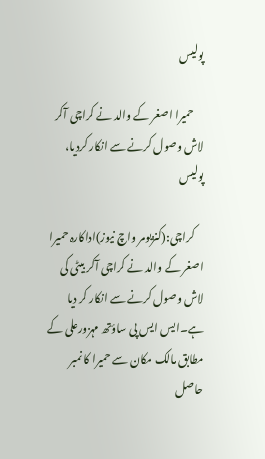پولیس

    حمیرا اصغر کے والد نے کراچی آکر لاش وصول کرنے سے انکار کردیا، پولیس

    کراچی:(کنزیومر واچ نیوز)اداکارہ حمیرا اصغر کے والد نے کراچی آکر بیٹی کی لاش وصول کرنے سے انکار کر دیا ہے۔ایس ایس پی ساؤتھ مہزورعلی کے مطابق مالک مکان سے حمیرا کا نمبر حاصل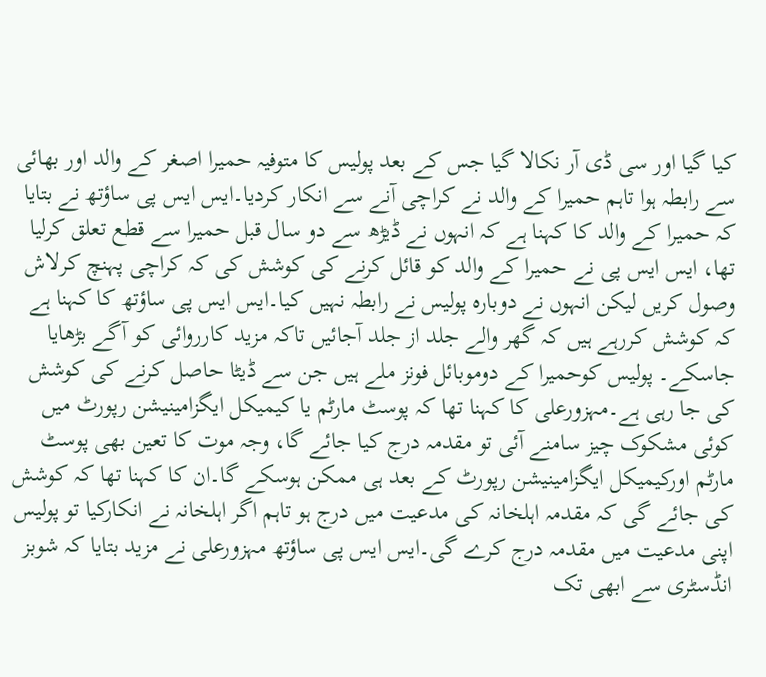کیا گیا اور سی ڈی آر نکالا گیا جس کے بعد پولیس کا متوفیہ حمیرا اصغر کے والد اور بھائی سے رابطہ ہوا تاہم حمیرا کے والد نے کراچی آنے سے انکار کردیا۔ایس ایس پی ساؤتھ نے بتایا کہ حمیرا کے والد کا کہنا ہے کہ انہوں نے ڈیڑھ سے دو سال قبل حمیرا سے قطع تعلق کرلیا تھا، ایس ایس پی نے حمیرا کے والد کو قائل کرنے کی کوشش کی کہ کراچی پہنچ کرلاش وصول کریں لیکن انہوں نے دوبارہ پولیس نے رابطہ نہیں کیا۔ایس ایس پی ساؤتھ کا کہنا ہے کہ کوشش کررہے ہیں کہ گھر والے جلد از جلد آجائیں تاکہ مزید کارروائی کو آگے بڑھایا جاسکے۔ پولیس کوحمیرا کے دوموبائل فونز ملے ہیں جن سے ڈیٹا حاصل کرنے کی کوشش کی جا رہی ہے۔مہزورعلی کا کہنا تھا کہ پوسٹ مارٹم یا کیمیکل ایگزامینیشن رپورٹ میں کوئی مشکوک چیز سامنے آئی تو مقدمہ درج کیا جائے گا، وجہ موت کا تعین بھی پوسٹ مارٹم اورکیمیکل ایگزامینیشن رپورٹ کے بعد ہی ممکن ہوسکے گا۔ان کا کہنا تھا کہ کوشش کی جائے گی کہ مقدمہ اہلخانہ کی مدعیت میں درج ہو تاہم اگر اہلخانہ نے انکارکیا تو پولیس اپنی مدعیت میں مقدمہ درج کرے گی۔ایس ایس پی ساؤتھ مہزورعلی نے مزید بتایا کہ شوبز انڈسٹری سے ابھی تک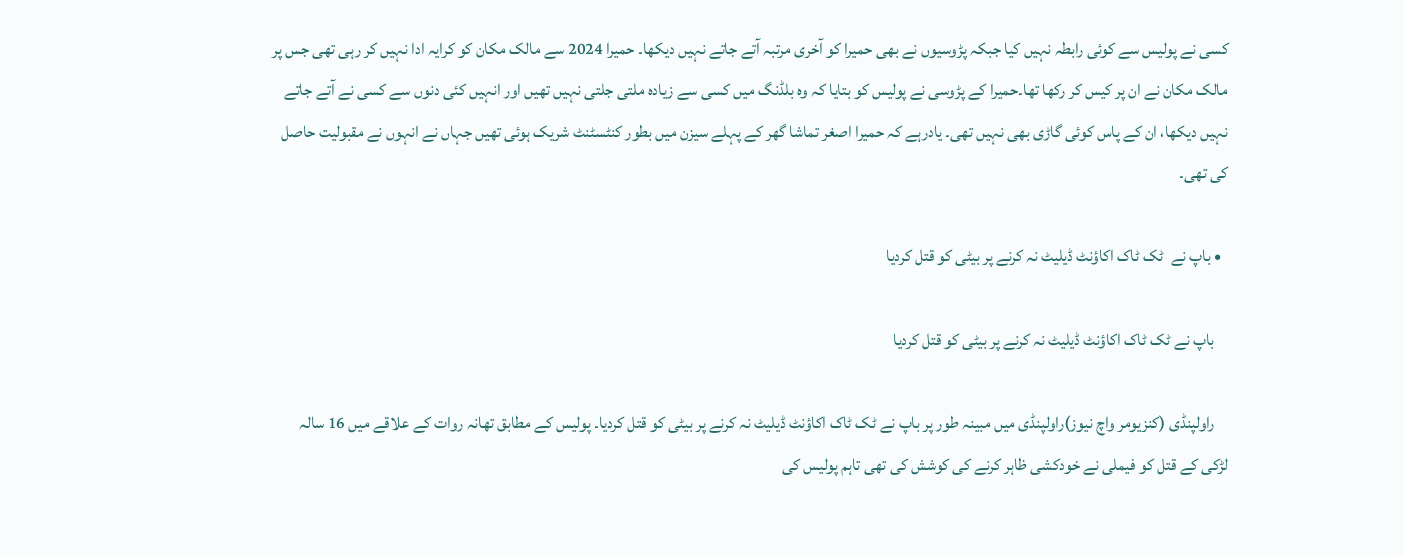کسی نے پولیس سے کوئی رابطہ نہیں کیا جبکہ پڑوسیوں نے بھی حمیرا کو آخری مرتبہ آتے جاتے نہیں دیکھا۔ حمیرا 2024 سے مالک مکان کو کرایہ ادا نہیں کر رہی تھی جس پر مالک مکان نے ان پر کیس کر رکھا تھا۔حمیرا کے پڑوسی نے پولیس کو بتایا کہ وہ بلڈنگ میں کسی سے زیادہ ملتی جلتی نہیں تھیں اور انہیں کئی دنوں سے کسی نے آتے جاتے نہیں دیکھا، ان کے پاس کوئی گاڑی بھی نہیں تھی۔ یادرہے کہ حمیرا اصغر تماشا گھر کے پہلے سیزن میں بطور کنٹسٹنٹ شریک ہوئی تھیں جہاں نے انہوں نے مقبولیت حاصل کی تھی۔

  • باپ نے  ٹک ٹاک اکاؤنٹ ڈیلیٹ نہ کرنے پر بیٹی کو قتل کردیا

    باپ نے ٹک ٹاک اکاؤنٹ ڈیلیٹ نہ کرنے پر بیٹی کو قتل کردیا

    راولپنڈی (کنزیومر واچ نیوز)راولپنڈی میں مبینہ طور پر باپ نے ٹک ٹاک اکاؤنٹ ڈیلیٹ نہ کرنے پر بیٹی کو قتل کردیا۔ پولیس کے مطابق تھانہ روات کے علاقے میں 16 سالہ لڑکی کے قتل کو فیملی نے خودکشی ظاہر کرنے کی کوشش کی تھی تاہم پولیس کی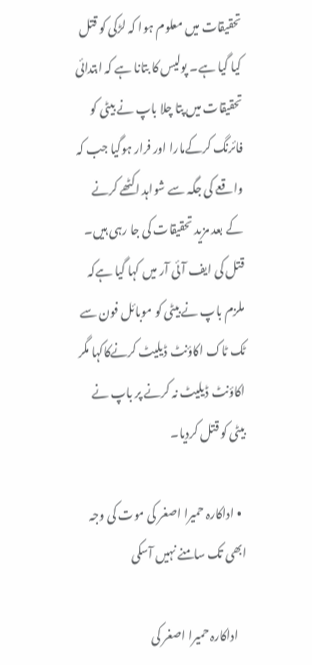تحقیقات میں معلوم ہوا کہ لڑکی کو قتل کیا گیا ہے۔ پولیس کا بتانا ہے کہ ابتدائی تحقیقات میں پتا چلا باپ نے بیٹی کو فائرنگ کرکےمارا اور فرار ہوگیا جب کہ واقعے کی جگہ سے شواہد اکٹھے کرنے کے بعد مزید تحقیقات کی جا رہی ہیں۔ قتل کی ایف آئی آر میں کہا گیا ہےکہ ملزم باپ نے بیٹی کو موبائل فون سے ٹک ٹاک اکاؤنٹ ڈیلیٹ کرنےکاکہا مگر اکاؤنٹ ڈیلیٹ نہ کرنے پر باپ نے بیٹی کو قتل کردیا۔

  • اداکارہ حمیرا اصغر کی موت کی وجہ ابھی تک سامنے نہیں آسکی

    اداکارہ حمیرا اصغر کی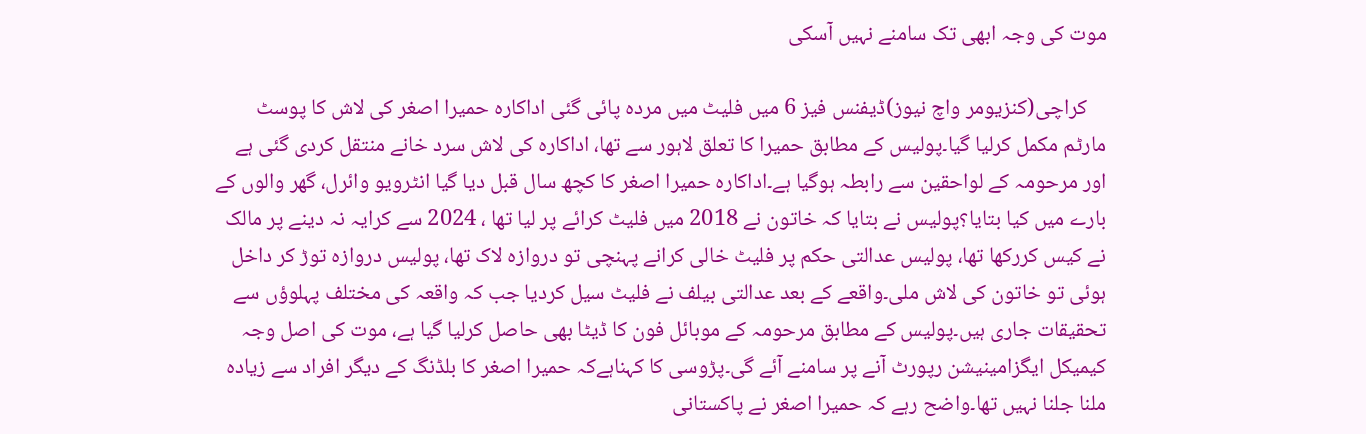موت کی وجہ ابھی تک سامنے نہیں آسکی

    کراچی(کنزیومر واچ نیوز)ڈیفنس فیز 6 میں فلیٹ میں مردہ پائی گئی اداکارہ حمیرا اصغر کی لاش کا پوسٹ مارٹم مکمل کرلیا گیا۔پولیس کے مطابق حمیرا کا تعلق لاہور سے تھا، اداکارہ کی لاش سرد خانے منتقل کردی گئی ہے اور مرحومہ کے لواحقین سے رابطہ ہوگیا ہے۔اداکارہ حمیرا اصغر کا کچھ سال قبل دیا گیا انٹرویو وائرل، گھر والوں کے بارے میں کیا بتایا؟پولیس نے بتایا کہ خاتون نے 2018 میں فلیٹ کرائے پر لیا تھا ، 2024 سے کرایہ نہ دینے پر مالک نے کیس کررکھا تھا، پولیس عدالتی حکم پر فلیٹ خالی کرانے پہنچی تو دروازہ لاک تھا، پولیس دروازہ توڑ کر داخل ہوئی تو خاتون کی لاش ملی۔واقعے کے بعد عدالتی بیلف نے فلیٹ سیل کردیا جب کہ واقعہ کی مختلف پہلوؤں سے تحقیقات جاری ہیں۔پولیس کے مطابق مرحومہ کے موبائل فون کا ڈیٹا بھی حاصل کرلیا گیا ہے، موت کی اصل وجہ کیمیکل ایگزامینیشن رپورٹ آنے پر سامنے آئے گی۔پڑوسی کا کہناہےکہ حمیرا اصغر کا بلڈنگ کے دیگر افراد سے زیادہ ملنا جلنا نہیں تھا۔واضح رہے کہ حمیرا اصغر نے پاکستانی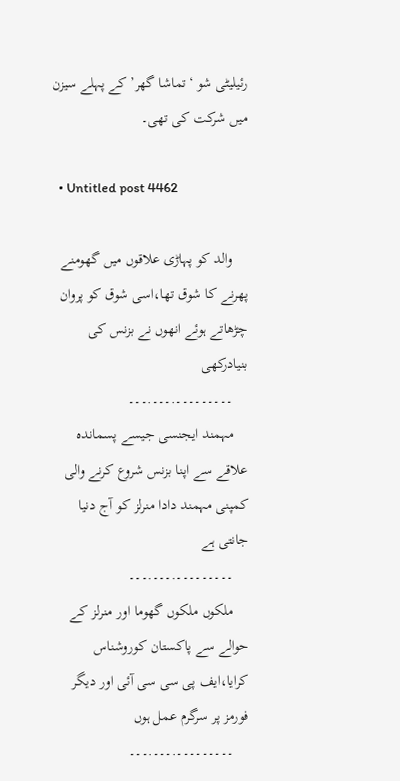رئیلیٹی شو ‘تماشا گھر’ کے پہلے سیزن میں شرکت کی تھی۔

  • Untitled post 4462

    والد کو پہاڑی علاقوں میں گھومنے پھرنے کا شوق تھا،اسی شوق کو پروان چڑھاتے ہوئے انھوں نے بزنس کی بنیادرکھی
    ۔۔۔۔۔۔۔۔۔.۔۔۔.۔۔۔
    مہمند ایجنسی جیسے پسماندہ علاقے سے اپنا بزنس شروع کرنے والی کمپنی مہمند دادا منرلز کو آج دنیا جانتی ہے
    ۔۔۔۔۔۔۔۔۔.۔۔۔.۔۔۔
    ملکوں ملکوں گھوما اور منرلز کے حوالے سے پاکستان کوروشناس کرایا،ایف پی سی سی آئی اور دیگر فورمز پر سرگرم عمل ہوں
    ۔۔۔۔۔۔۔۔۔.۔۔۔.۔۔۔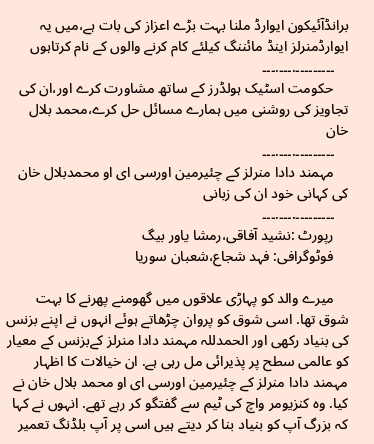برانڈآئیکون ایوارڈ ملنا بہت بڑے اعزاز کی بات ہے،میں یہ ایوارڈمنرلز اینڈ مائننگ کیلئے کام کرنے والوں کے نام کرتاہوں
    ۔۔۔۔۔۔۔۔۔.۔۔۔.۔۔۔
    حکومت اسٹیک ہولڈرز کے ساتھ مشاورت کرے اور،ان کی تجاویز کی روشنی میں ہمارے مسائل حل کرے،محمد بلال خان
    ۔۔۔۔۔۔۔۔۔.۔۔۔.۔۔۔
    مہمند دادا منرلز کے چئیرمین اورسی ای او محمدبلال خان کی کہانی خود ان کی زبانی
    ۔۔۔۔۔۔۔۔۔.۔۔۔.۔۔۔
    رپورٹ :نشید آفاقی،رمشا یاور بیگ
    فوٹوگرافی: فہد شجاع،شعبان سوریا

    میرے والد کو پہاڑی علاقوں میں گھومنے پھرنے کا بہت شوق تھا. اسی شوق کو پروان چڑھاتے ہوئے انہوں نے اپنے بزنس کی بنیاد رکھی اور الحمدللہ مہمند دادا منرلز کےبزنس کے معیار کو عالمی سطح پر پذیرائی مل رہی ہے. ان خیالات کا اظہار مہمند دادا منرلز کے چئیرمین اورسی ای او محمد بلال خان نے کیا. وہ کنزیومر واچ کی ٹیم سے گفتگو کر رہے تھے. انہوں نے کہا کہ بزرگ آپ کو بنیاد بنا کر دیتے ہیں اسی پر آپ بلڈنگ تعمیر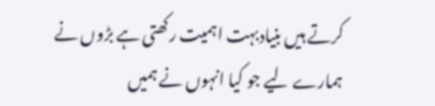کرتے ہیں بنیادبہت اہمیت رکھتی ہے بڑوں نے ہمارے لیے جو کیا انہوں نے ہمیں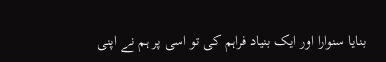بنایا سنوارا اور ایک بنیاد فراہم کی تو اسی پر ہم نے اپنی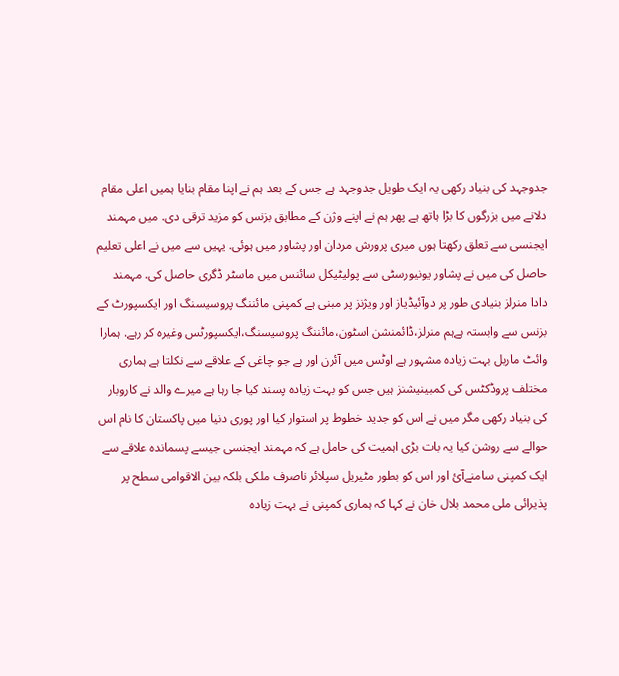جدوجہد کی بنیاد رکھی یہ ایک طویل جدوجہد ہے جس کے بعد ہم نے اپنا مقام بنایا ہمیں اعلی مقام دلانے میں بزرگوں کا بڑا ہاتھ ہے پھر ہم نے اپنے وژن کے مطابق بزنس کو مزید ترقی دی. میں مہمند ایجنسی سے تعلق رکھتا ہوں میری پرورش مردان اور پشاور میں ہوئی. یہیں سے میں نے اعلی تعلیم حاصل کی میں نے پشاور یونیورسٹی سے پولیٹیکل سائنس میں ماسٹر ڈگری حاصل کی. مہمند دادا منرلز بنیادی طور پر دوآئیڈیاز اور ویژنز پر مبنی ہے کمپنی مائننگ پروسیسنگ اور ایکسپورٹ کے بزنس سے وابستہ ہےہم منرلز،ڈائمنشن اسٹون،مائننگ پروسیسنگ،ایکسپورٹس وغیرہ کر رہے. ہمارا وائٹ ماربل بہت زیادہ مشہور ہے اوٹس میں آئرن اور ہے جو چاغی کے علاقے سے نکلتا ہے ہماری مختلف پروڈکٹس کی کمبینیشنز ہیں جس کو بہت زیادہ پسند کیا جا رہا ہے میرے والد نے کاروبار کی بنیاد رکھی مگر میں نے اس کو جدید خطوط پر استوار کیا اور پوری دنیا میں پاکستان کا نام اس حوالے سے روشن کیا یہ بات بڑی اہمیت کی حامل ہے کہ مہمند ایجنسی جیسے پسماندہ علاقے سے ایک کمپنی سامنےآئ اور اس کو بطور مٹیریل سپلائر ناصرف ملکی بلکہ بین الاقوامی سطح پر پذیرائی ملی محمد بلال خان نے کہا کہ ہماری کمپنی نے بہت زیادہ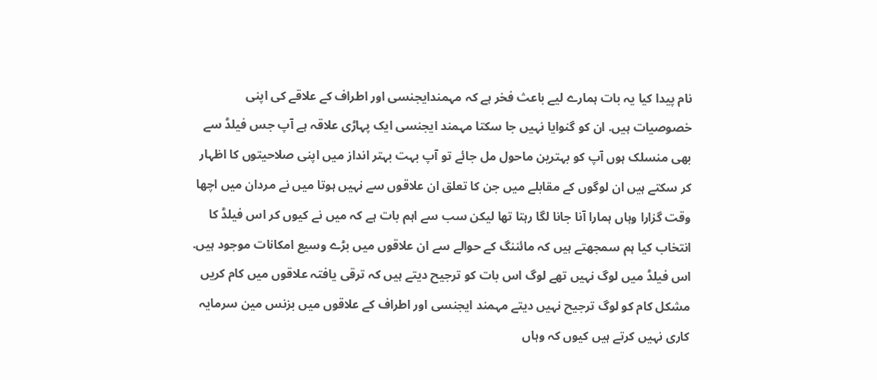نام پیدا کیا یہ بات ہمارے لیے باعث فخر ہے کہ مہمندایجنسی اور اطراف کے علاقے کی اپنی خصوصیات ہیں. ان کو گنوایا نہیں جا سکتا مہمند ایجنسی ایک پہاڑی علاقہ ہے آپ جس فیلڈ سے بھی منسلک ہوں آپ کو بہترین ماحول مل جائے تو آپ بہت بہتر انداز میں اپنی صلاحیتوں کا اظہار کر سکتے ہیں ان لوگوں کے مقابلے میں جن کا تعلق ان علاقوں سے نہیں ہوتا میں نے مردان میں اچھا وقت گزارا وہاں ہمارا آنا جانا لگا رہتا تھا لیکن سب سے اہم بات ہے کہ میں نے کیوں کر اس فیلڈ کا انتخاب کیا ہم سمجھتے ہیں کہ مائننگ کے حوالے سے ان علاقوں میں بڑے وسیع امکانات موجود ہیں. اس فیلڈ میں لوگ نہیں تھے لوگ اس بات کو ترجیح دیتے ہیں کہ ترقی یافتہ علاقوں میں کام کریں مشکل کام کو لوگ ترجیح نہیں دیتے مہمند ایجنسی اور اطراف کے علاقوں میں بزنس مین سرمایہ کاری نہیں کرتے ہیں کیوں کہ وہاں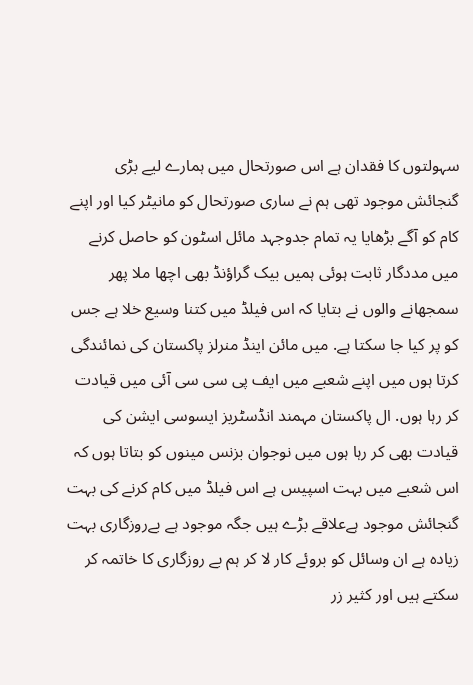سہولتوں کا فقدان ہے اس صورتحال میں ہمارے لیے بڑی گنجائش موجود تھی ہم نے ساری صورتحال کو مانیٹر کیا اور اپنے کام کو آگے بڑھایا یہ تمام جدوجہد مائل اسٹون کو حاصل کرنے میں مددگار ثابت ہوئی ہمیں بیک گراؤنڈ بھی اچھا ملا پھر سمجھانے والوں نے بتایا کہ اس فیلڈ میں کتنا وسیع خلا ہے جس کو پر کیا جا سکتا ہے. میں مائن اینڈ منرلز پاکستان کی نمائندگی کرتا ہوں میں اپنے شعبے میں ایف پی سی سی آئی میں قیادت کر رہا ہوں. ال پاکستان مہمند انڈسٹریز ایسوسی ایشن کی قیادت بھی کر رہا ہوں میں نوجوان بزنس مینوں کو بتاتا ہوں کہ اس شعبے میں بہت اسپیس ہے اس فیلڈ میں کام کرنے کی بہت گنجائش موجود ہےعلاقے بڑے ہیں جگہ موجود ہے بےروزگاری بہت زیادہ ہے ان وسائل کو بروئے کار لا کر ہم بے روزگاری کا خاتمہ کر سکتے ہیں اور کثیر زر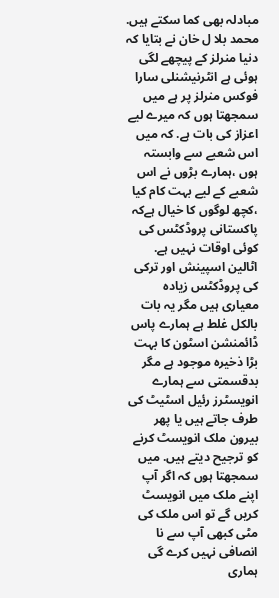مبادلہ بھی کما سکتے ہیں. محمد بلا ل خان نے بتایا کہ دنیا منرلز کے پیچھے لگی ہوئی ہے انٹرنیشنلی سارا فوکس منرلز پر ہے میں سمجھتا ہوں کہ میرے لیے اعزاز کی بات ہے. کہ میں اس شعبے سے وابستہ ہوں ،ہمارے بڑوں نے اس شعبے کے لیے بہت کام کیا ،کچھ لوگوں کا خیال ہےکہ پاکستانی پروڈکٹس کی کوئی اوقات نہیں ہے. اٹالین اسپینش اور ترکی کی پروڈکٹس زیادہ معیاری ہیں مگر یہ بات بالکل غلط ہے ہمارے پاس ڈائمنشن اسٹون کا بہت بڑا ذخیرہ موجود ہے مگر بدقسمتی سے ہمارے انویسٹرز رئیل اسٹیٹ کی طرف جاتے ہیں یا پھر بیرون ملک انویسٹ کرنے کو ترجیح دیتے ہیں. میں سمجھتا ہوں کہ اگر آپ اپنے ملک میں انویسٹ کریں گے تو اس ملک کی مٹی کبھی آپ سے نا انصافی نہیں کرے گی ہماری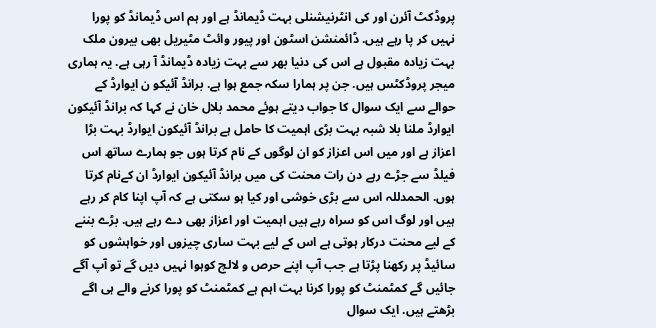پروڈکٹ آئرن اور کی انٹرنیشنلی بہت ڈیمانڈ ہے اور ہم اس ڈیمانڈ کو پورا نہیں کر پا رہے ہیں. ڈائمنشن اسٹون اور پیور وائٹ مٹیریل بھی بیرون ملک بہت زیادہ مقبول ہے اس کی دنیا بھر سے بہت زیادہ ڈیمانڈ آ رہی ہے. یہ ہماری میجر پروڈکٹس ہیں. جن پر ہمارا سکہ جمع ہوا ہے. برانڈ آئیکو ن ایوارڈ کے حوالے سے ایک سوال کا جواب دیتے ہوئے محمد بلال خان نے کہا کہ برانڈ آئیکون ایوارڈ ملنا بلا شبہ بہت بڑی اہمیت کا حامل ہے برانڈ آئیکون ایوارڈ بہت بڑا اعزاز ہے اور میں اس اعزاز کو ان لوگوں کے نام کرتا ہوں جو ہمارے ساتھ اس فیلڈ سے جڑے رہے دن رات محنت کی میں برانڈ آئیکون ایوارڈ ان کےنام کرتا ہوں. الحمدللہ اس سے بڑی خوشی اور کیا ہو سکتی ہے کہ آپ اپنا کام کر رہے ہیں اور لوگ اس کو سراہ رہے ہیں اہمیت اور اعزاز بھی دے رہے ہیں. بڑے بننے کے لیے محنت درکار ہوتی ہے اس کے لیے بہت ساری چیزوں اور خواہشوں کو سائیڈ پر رکھنا پڑتا ہے جب آپ اپنے حرص و لالچ کوہوا نہیں دیں گے تو آپ آگے جائیں گے کمٹمنٹ کو پورا کرنا بہت اہم ہے کمٹمنٹ کو پورا کرنے والے ہی اگے بڑھتے ہیں. ایک سوال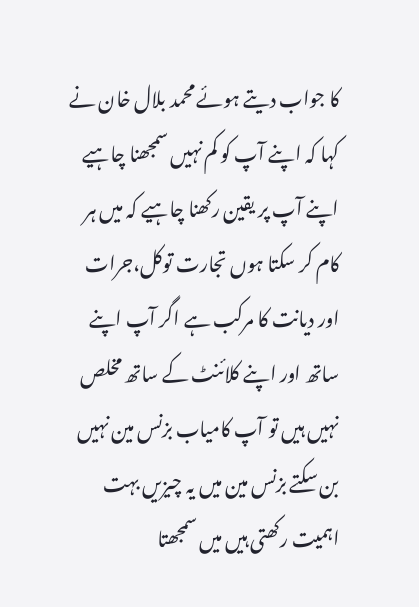کا جواب دیتے ہوئے محمد بلال خان نے کہا کہ اپنے آپ کو کم نہیں سمجھنا چاہیے اپنے آپ پر یقین رکھنا چاہیے کہ میں ہر کام کر سکتا ہوں تجارت توکل،جرات اور دیانت کا مرکب ہے اگر آپ اپنے ساتھ اور اپنے کلائنٹ کے ساتھ مخلص نہیں ہیں تو آپ کامیاب بزنس مین نہیں بن سکتے بزنس مین میں یہ چیزیں بہت اہمیت رکھتی ہیں میں سمجھتا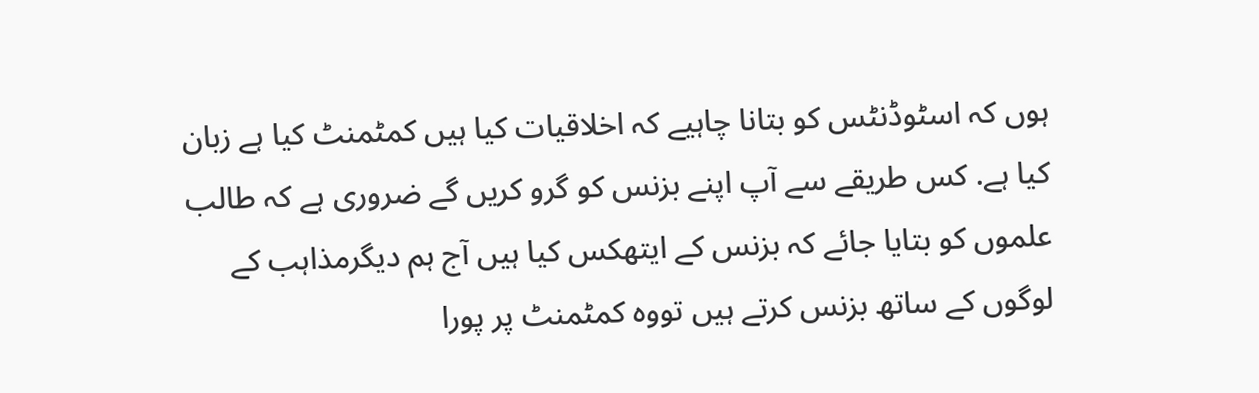ہوں کہ اسٹوڈنٹس کو بتانا چاہیے کہ اخلاقیات کیا ہیں کمٹمنٹ کیا ہے زبان کیا ہے. کس طریقے سے آپ اپنے بزنس کو گرو کریں گے ضروری ہے کہ طالب علموں کو بتایا جائے کہ بزنس کے ایتھکس کیا ہیں آج ہم دیگرمذاہب کے لوگوں کے ساتھ بزنس کرتے ہیں تووہ کمٹمنٹ پر پورا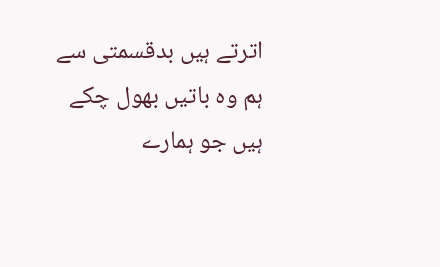اترتے ہیں بدقسمتی سے ہم وہ باتیں بھول چکے ہیں جو ہمارے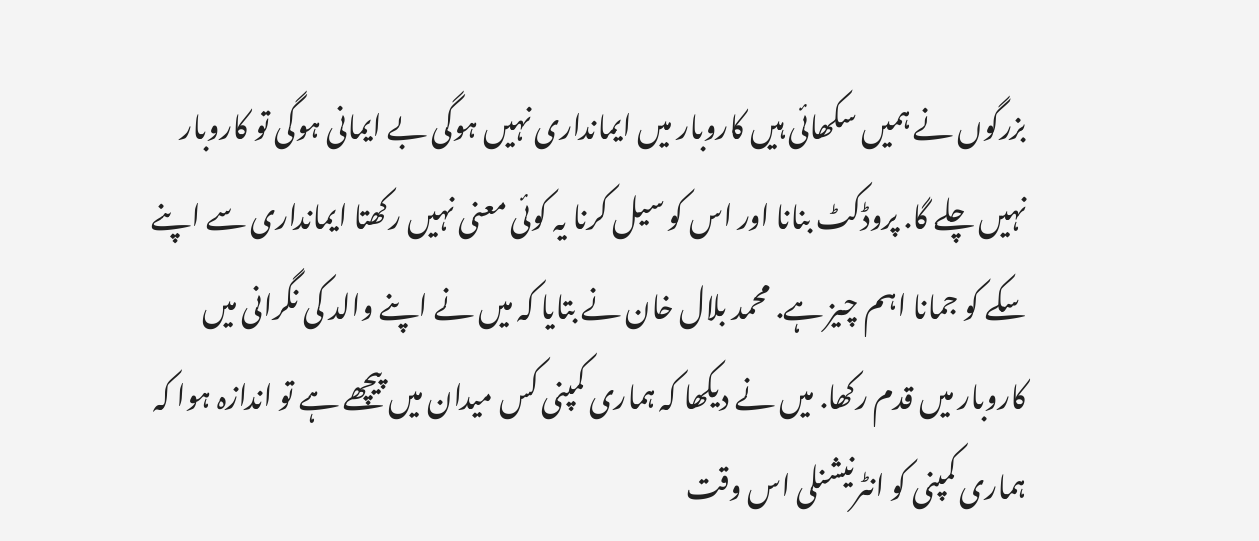بزرگوں نے ہمیں سکھائی ہیں کاروبار میں ایمانداری نہیں ہوگی بے ایمانی ہوگی تو کاروبار نہیں چلے گا. پروڈکٹ بنانا اور اس کو سیل کرنا یہ کوئی معنی نہیں رکھتا ایمانداری سے اپنے سکے کو جمانا اہم چیز ہے. محمد بلال خان نے بتایا کہ میں نے اپنے والد کی نگرانی میں کاروبار میں قدم رکھا. میں نے دیکھا کہ ہماری کمپنی کس میدان میں پیچھے ہے تو اندازہ ہوا کہ ہماری کمپنی کو انٹرنیشنلی اس وقت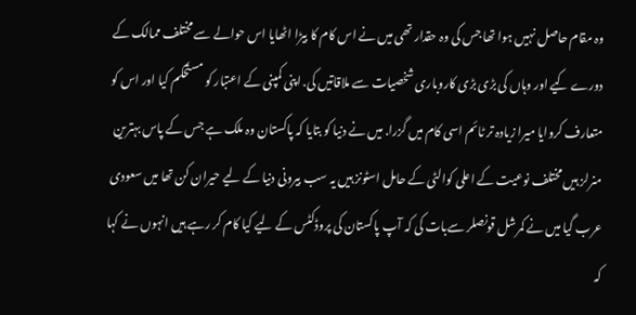وہ مقام حاصل نہیں ہوا تھا جس کی وہ حقدار تھی میں نے اس کام کا بیڑا اٹھایا اس حوالے سے مختلف ممالک کے دورے کیے اور وہاں کی بڑی بڑی کاروباری شخصیات سے ملاقاتیں کی. اپنی کمپنی کے اعتبار کو مستحکم کیا اور اس کو متعارف کروایا میرا زیادہ تر ٹائم اسی کام میں گزرا. میں نے دنیا کو بتایا کہ پاکستان وہ ملک ہے جس کے پاس بہترین منرلز ہیں مختلف نوعیت کے اعلی کوالٹی کے حامل اسٹونز ہیں یہ سب بیرونی دنیا کے لیے حیران کن تھا میں سعودی عرب گیا میں نے کمرشل قونصلر سےبات کی کہ آپ پاکستان کی پروڈکٹس کے لیے کیا کام کر رہے ہیں انہوں نے کہا کہ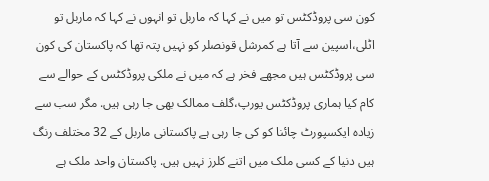کون سی پروڈکٹس تو میں نے کہا کہ ماربل تو انہوں نے کہا کہ ماربل تو اٹلی،اسپین سے آتا ہے کمرشل قونصلر کو نہیں پتہ تھا کہ پاکستان کی کون سی پروڈکٹس ہیں مجھے فخر ہے کہ میں نے ملکی پروڈکٹس کے حوالے سے کام کیا ہماری پروڈکٹس یورپ،گلف ممالک بھی جا رہی ہیں. مگر سب سے زیادہ ایکسپورٹ چائنا کو کی جا رہی ہے پاکستانی ماربل کے 32 مختلف رنگ ہیں دنیا کے کسی ملک میں اتنے کلرز نہیں ہیں. پاکستان واحد ملک ہے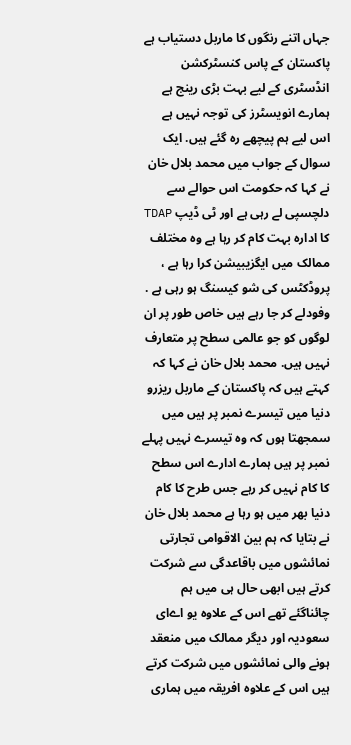جہاں اتنے رنگوں کا ماربل دستیاب ہے پاکستان کے پاس کنسٹرکشن انڈسٹری کے لیے بہت بڑی رینج ہے ہمارے انویسٹرز کی توجہ نہیں ہے اس لیے ہم پیچھے رہ گئے ہیں. ایک سوال کے جواب میں محمد بلال خان نے کہا کہ حکومت اس حوالے سے دلچسپی لے رہی ہے اور ٹی ڈیپ TDAP کا ادارہ بہت کام کر رہا ہے وہ مختلف ممالک میں ایگزیبیشن کرا رہا ہے ، پروڈکٹس کی شو کیسنگ ہو رہی ہے . وفودلے کر جا رہے ہیں خاص طور پر ان لوگوں کو جو عالمی سطح پر متعارف نہیں ہیں. محمد بلال خان نے کہا کہ کہتے ہیں کہ پاکستان کے ماربل ریزرو دنیا میں تیسرے نمبر پر ہیں میں سمجھتا ہوں کہ وہ تیسرے نہیں پہلے نمبر پر ہیں ہمارے ادارے اس سطح کا کام نہیں کر رہے جس طرح کا کام دنیا بھر میں ہو رہا ہے محمد بلال خان نے بتایا کہ ہم بین الاقوامی تجارتی نمائشوں میں باقاعدگی سے شرکت کرتے ہیں ابھی حال ہی میں ہم چائناگئے تھے اس کے علاوہ یو اےای سعودیہ اور دیگر ممالک میں منعقد ہونے والی نمائشوں میں شرکت کرتے ہیں اس کے علاوہ افریقہ میں ہماری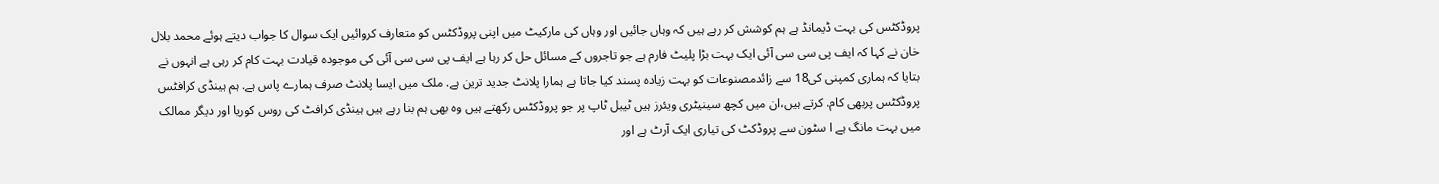پروڈکٹس کی بہت ڈیمانڈ ہے ہم کوشش کر رہے ہیں کہ وہاں جائیں اور وہاں کی مارکیٹ میں اپنی پروڈکٹس کو متعارف کروائیں ایک سوال کا جواب دیتے ہوئے محمد بلال خان نے کہا کہ ایف پی سی سی آئی ایک بہت بڑا پلیٹ فارم ہے جو تاجروں کے مسائل حل کر رہا ہے ایف پی سی سی آئی کی موجودہ قیادت بہت کام کر رہی ہے انہوں نے بتایا کہ ہماری کمپنی کی18 سے زائدمصنوعات کو بہت زیاده پسند کیا جاتا ہے ہمارا پلانٹ جدید ترین ہے. ملک میں ایسا پلانٹ صرف ہمارے پاس ہے. ہم ہینڈی کرافٹس پروڈکٹس پربھی کام. کرتے ہیں،ان میں کچھ سینیٹری ویئرز ہیں ٹیبل ٹاپ پر جو پروڈکٹس رکھتے ہیں وہ بھی ہم بنا رہے ہیں ہینڈی کرافٹ کی روس کوریا اور دیگر ممالک میں بہت مانگ ہے ا سٹون سے پروڈکٹ کی تیاری ایک آرٹ ہے اور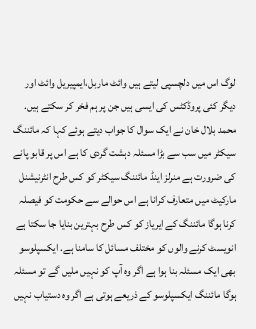لوگ اس میں دلچسپی لیتے ہیں وائٹ ماربل،ایمپیریل وائٹ اور دیگر کئی پروڈکٹس کی ایسی ہیں جن پر ہم فخر کر سکتے ہیں. محمد بلال خان نے ایک سوال کا جواب دیتے ہوئے کہا کہ مائننگ سیکٹر میں سب سے بڑا مسئلہ دہشت گردی کا ہے اس پر قابو پانے کی ضرورت ہے منرلز اینڈ مائننگ سیکٹر کو کس طرح انٹرنیشنل مارکیٹ میں متعارف کرانا ہے اس حوالے سے حکومت کو فیصلہ کرنا ہوگا مائننگ کے ایریاز کو کس طرح بہترین بنایا جا سکتا ہے انویسٹ کرنے والوں کو مختلف مسائل کا سامنا ہے. ایکسپلوسو بھی ایک مسئلہ بنا ہوا ہے اگر وہ آپ کو نہیں ملیں گے تو مسئلہ ہوگا مائننگ ایکسپلوسو کے ذریعے ہوتی ہے اگر وہ دستیاب نہیں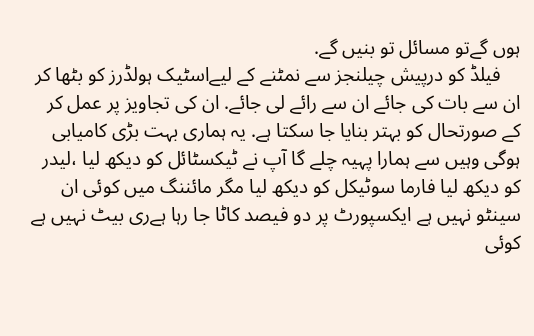ہوں گےتو مسائل تو بنیں گے.
    فیلڈ کو درپیش چیلنجز سے نمٹنے کے لیےاسٹیک ہولڈرز کو بٹھا کر ان سے بات کی جائے ان سے رائے لی جائے. ان کی تجاویز پر عمل کر کے صورتحال کو بہتر بنایا جا سکتا ہے. یہ ہماری بہت بڑی کامیابی ہوگی وہیں سے ہمارا پہیہ چلے گا آپ نے ٹیکسٹائل کو دیکھ لیا ،لیدر کو دیکھ لیا فارما سوٹیکل کو دیکھ لیا مگر مائننگ میں کوئی ان سینٹو نہیں ہے ایکسپورٹ پر دو فیصد کاٹا جا رہا ہےری بیٹ نہیں ہے کوئی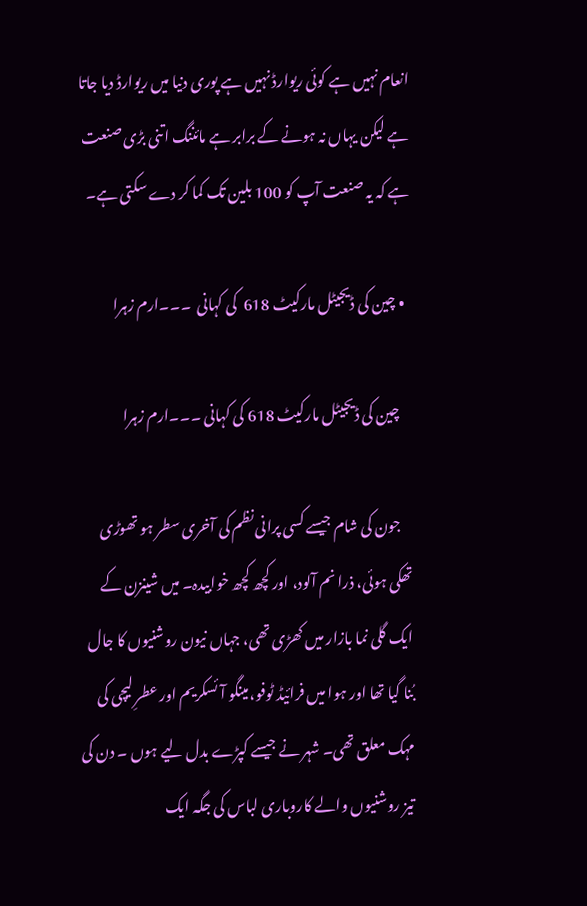انعام نہیں ہے کوئی ریوارڈ نہیں ہے پوری دنیا میں ریوارڈ دیا جاتا ہے لیکن یہاں نہ ہونے کے برابر ہے مائننگ اتنی بڑی صنعت ہے کہ یہ صنعت آپ کو 100 بلین تک کما کر دے سکتی ہے۔

  • چین کی ڈیجیٹل مارکیٹ 618  کی کہانی  ۔۔۔ارم زہرا

    چین کی ڈیجیٹل مارکیٹ 618 کی کہانی ۔۔۔ارم زہرا

    جون کی شام جیسے کسی پرانی نظم کی آخری سطر ہو تھوڑی تھکی ہوئی، ذرا نم آلود، اور کچھ کچھ خوابیدہ۔ میں شینزن کے ایک گلی نما بازار میں کھڑی تھی، جہاں نیون روشنیوں کا جال بُنا گیا تھا اور ہوا میں فرائیڈ ٹوفو، مینگو آئسکریم اور عطرِ لیچی کی مہک معلق تھی۔ شہر نے جیسے کپڑے بدل لیے ہوں ۔ دن کی تیز روشنیوں والے کاروباری لباس کی جگہ ایک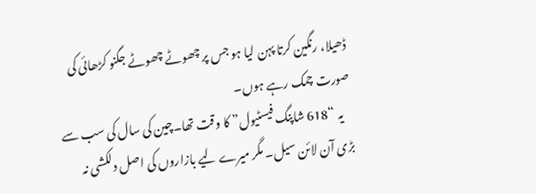ڈھیلا، رنگین کرتا پہن لیا ہو جس پر چھوٹے چھوٹے جگنو کڑھائی کی صورت چمک رہے ہوں۔
    یہ “618 شاپنگ فیسٹیول” کا وقت تھا۔چین کی سال کی سب سے بڑی آن لائن سیل۔ مگر میرے لیے بازاروں کی اصل دلکشی نہ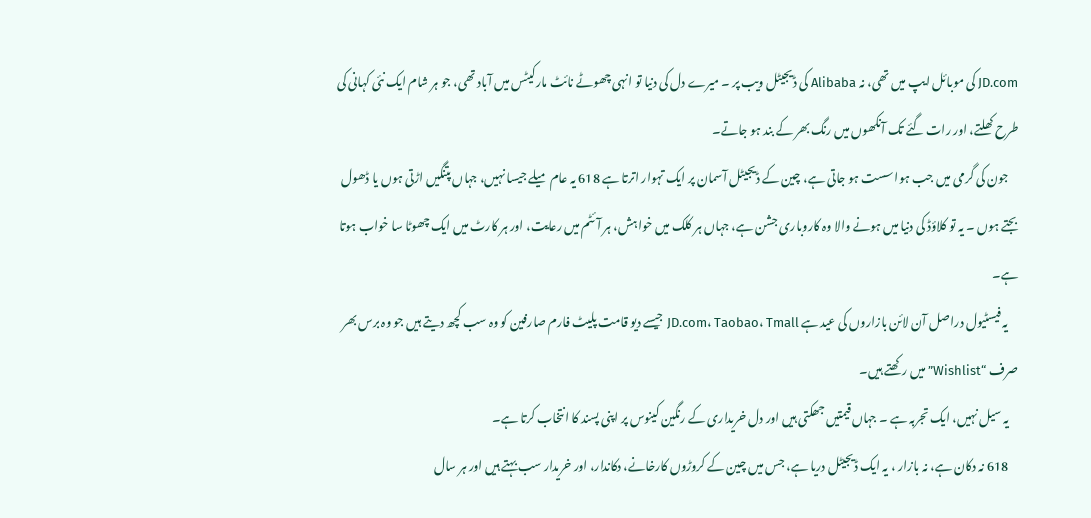JD.com کی موبائل ایپ میں تھی، نہ Alibaba کی ڈیجیٹل ویب پر ۔ میرے دل کی دنیا تو انہی چھوٹے نائٹ مارکیٹس میں آباد تھی، جو ہر شام ایک نئی کہانی کی طرح کھلتے، اور رات گئے تک آنکھوں میں رنگ بھر کے بند ہو جاتے۔
    جون کی گرمی میں جب ہوا سست ہو جاتی ہے، چین کے ڈیجیٹل آسمان پر ایک تہوار اترتا ہے 618 یہ عام میلے جیسا نہیں، جہاں پتنگیں اڑتی ہوں یا ڈھول بجتے ہوں ۔ یہ تو کلاؤڈ کی دنیا میں ہونے والا وہ کاروباری جشن ہے، جہاں ہر کلک میں خواہش، ہر آئٹم میں رعایت، اور ہر کارٹ میں ایک چھوٹا سا خواب ہوتا ہے۔
    یہ فیسٹیول دراصل آن لائن بازاروں کی عید ہے JD.com، Taobao، Tmall جیسے دیو قامت پلیٹ فارم صارفین کو وہ سب کچھ دیتے ہیں جو وہ برس بھر صرف “Wishlist” میں رکھتے ہیں۔
    یہ سیل نہیں، ایک تجربہ ہے ۔ جہاں قیمتیں جھکتی ہیں اور دل خریداری کے رنگین کینوس پر اپنی پسند کا انتخاب کرتا ہے۔
    618 نہ دکان ہے، نہ بازار ، یہ ایک ڈیجیٹل دریا ہے، جس میں چین کے کروڑوں کارخانے، دکاندار، اور خریدار سب بہتے ہیں اور ہر سال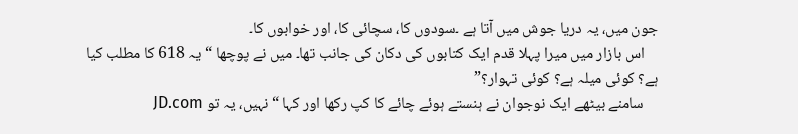جون میں، یہ دریا جوش میں آتا ہے ۔سودوں کا، سچائی کا، اور خوابوں کا۔
    اس بازار میں میرا پہلا قدم ایک کتابوں کی دکان کی جانب تھا۔ میں نے پوچھا “یہ 618 کا مطلب کیا ہے؟ کوئی میلہ ہے؟ کوئی تہوار؟”
    سامنے بیٹھے ایک نوجوان نے ہنستے ہوئے چائے کا کپ رکھا اور کہا “نہیں، یہ تو JD.com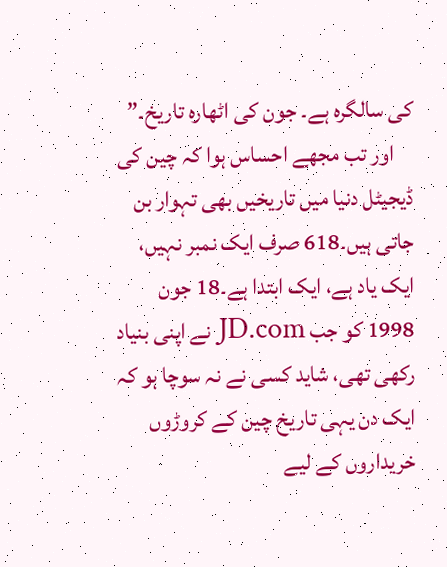کی سالگرہ ہے۔ جون کی اٹھارہ تاریخ۔”
    اور تب مجھے احساس ہوا کہ چین کی ڈیجیٹل دنیا میں تاریخیں بھی تہوار بن جاتی ہیں۔618 صرف ایک نمبر نہیں، ایک یاد ہے، ایک ابتدا ہے۔18 جون 1998 کو جب JD.com نے اپنی بنیاد رکھی تھی، شاید کسی نے نہ سوچا ہو کہ ایک دن یہی تاریخ چین کے کروڑوں خریداروں کے لیے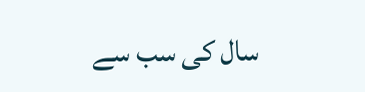سال کی سب سے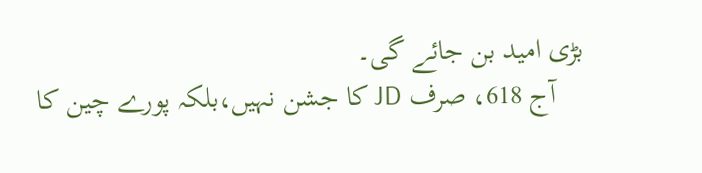بڑی امید بن جائے گی۔
    آج 618، صرف JD کا جشن نہیں،بلکہ پورے چین کا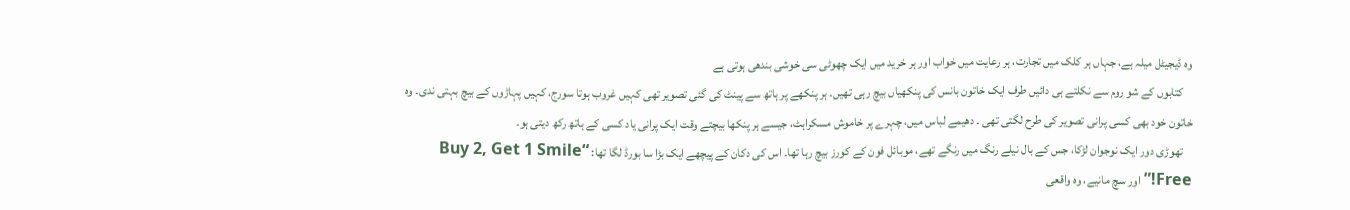وہ ڈیجیٹل میلہ ہے، جہاں ہر کلک میں تجارت، ہر رعایت میں خواب اور ہر خرید میں ایک چھوٹی سی خوشی بندھی ہوتی ہے
    کتابوں کے شو روم سے نکلتے ہی دائیں طرف ایک خاتون بانس کی پنکھیاں بیچ رہی تھیں۔ ہر پنکھے پر ہاتھ سے پینٹ کی گئی تصویر تھی کہیں غروب ہوتا سورج، کہیں پہاڑوں کے بیچ بہتی ندی۔ وہ خاتون خود بھی کسی پرانی تصویر کی طرح لگتی تھی ۔ دھیمے لباس میں، چہرے پر خاموش مسکراہٹ، جیسے ہر پنکھا بیچتے وقت ایک پرانی یاد کسی کے ہاتھ رکھ دیتی ہو۔
    تھوڑی دور ایک نوجوان لڑکا، جس کے بال نیلے رنگ میں رنگے تھے، موبائل فون کے کورز بیچ رہا تھا۔ اس کی دکان کے پیچھے ایک بڑا سا بورڈ لگا تھا: “Buy 2, Get 1 Smile Free!” اور سچ مانیے، وہ واقعی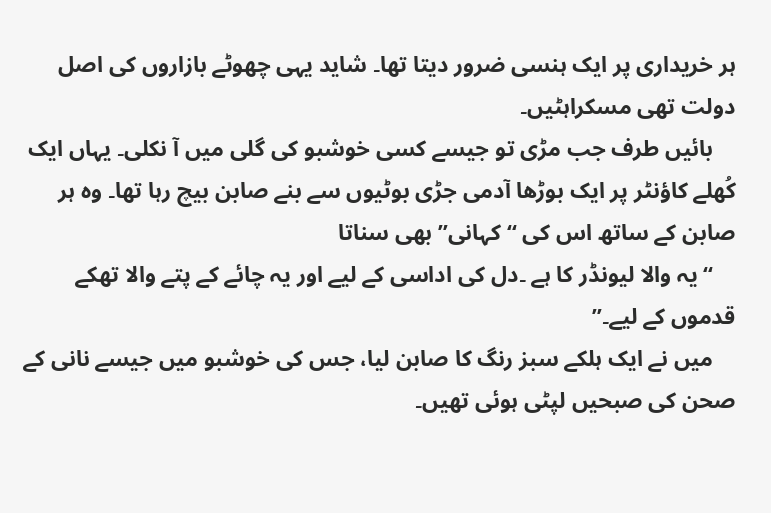ہر خریداری پر ایک ہنسی ضرور دیتا تھا۔ شاید یہی چھوٹے بازاروں کی اصل دولت تھی مسکراہٹیں۔
    بائیں طرف جب مڑی تو جیسے کسی خوشبو کی گلی میں آ نکلی۔ یہاں ایک کُھلے کاؤنٹر پر ایک بوڑھا آدمی جڑی بوٹیوں سے بنے صابن بیچ رہا تھا۔ وہ ہر صابن کے ساتھ اس کی “کہانی” بھی سناتا
    “یہ والا لیونڈر کا ہے ۔دل کی اداسی کے لیے اور یہ چائے کے پتے والا تھکے قدموں کے لیے۔”
    میں نے ایک ہلکے سبز رنگ کا صابن لیا، جس کی خوشبو میں جیسے نانی کے صحن کی صبحیں لپٹی ہوئی تھیں۔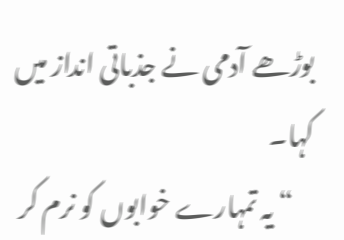بوڑھے آدمی نے جذباتی انداز میں کہا۔
    “یہ تمہارے خوابوں کو نرم کر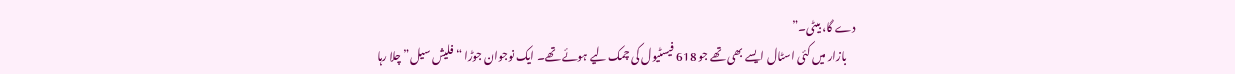دے گا، بیٹی۔”
    بازار میں کئی اسٹال ایسے بھی تھے جو 618 فیسٹیول کی چمک لیے ہوئے تھے۔ ایک نوجوان جوڑا “فلیش سیل” چلا رہا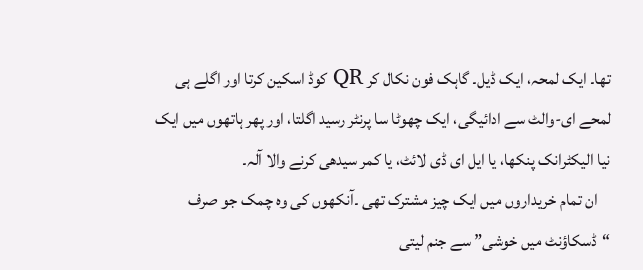تھا۔ ایک لمحہ، ایک ڈیل۔ گاہک فون نکال کر QR کوڈ اسکین کرتا اور اگلے ہی لمحے ای-والٹ سے ادائیگی، ایک چھوٹا سا پرنٹر رسید اگلتا، اور پھر ہاتھوں میں ایک نیا الیکٹرانک پنکھا، یا ایل ای ڈی لائٹ، یا کمر سیدھی کرنے والا آلہ۔
    ان تمام خریداروں میں ایک چیز مشترک تھی ۔آنکھوں کی وہ چمک جو صرف “ڈسکاؤنٹ میں خوشی” سے جنم لیتی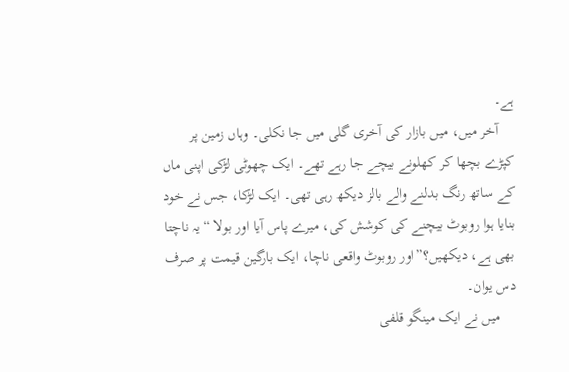ہے۔
    آخر میں، میں بازار کی آخری گلی میں جا نکلی۔ وہاں زمین پر کپڑے بچھا کر کھلونے بیچے جا رہے تھے۔ ایک چھوٹی لڑکی اپنی ماں کے ساتھ رنگ بدلنے والے بالز دیکھ رہی تھی۔ ایک لڑکا، جس نے خود بنایا ہوا روبوٹ بیچنے کی کوشش کی، میرے پاس آیا اور بولا “یہ ناچتا بھی ہے، دیکھیں؟”اور روبوٹ واقعی ناچا، ایک بارگین قیمت پر صرف دس یوان۔
    میں نے ایک مینگو قلفی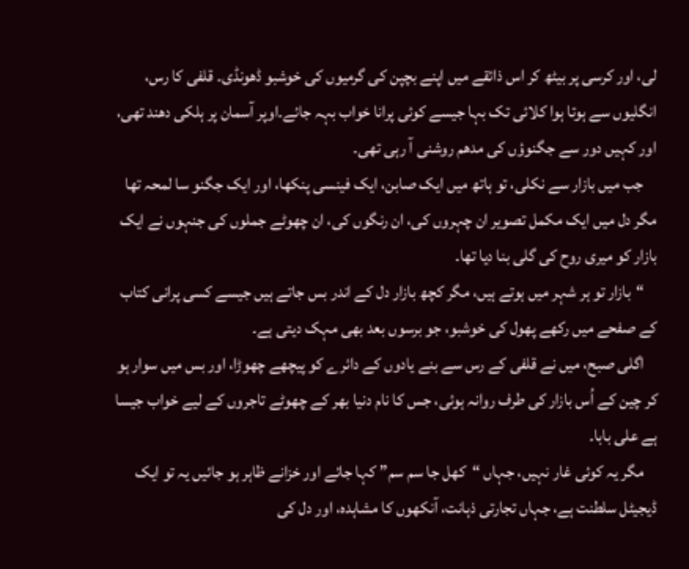لی، اور کرسی پر بیٹھ کر اس ذائقے میں اپنے بچپن کی گرمیوں کی خوشبو ڈھونڈی۔ قلفی کا رس، انگلیوں سے ہوتا ہوا کلائی تک بہا جیسے کوئی پرانا خواب بہہ جائے۔اوپر آسمان پر ہلکی دھند تھی، اور کہیں دور سے جگنوؤں کی مدھم روشنی آ رہی تھی۔
    جب میں بازار سے نکلی، تو ہاتھ میں ایک صابن، ایک فینسی پنکھا، اور ایک جگنو سا لمحہ تھا مگر دل میں ایک مکمل تصویر ان چہروں کی، ان رنگوں کی، ان چھوٹے جملوں کی جنہوں نے ایک بازار کو میری روح کی گلی بنا دیا تھا۔
    “بازار تو ہر شہر میں ہوتے ہیں، مگر کچھ بازار دل کے اندر بس جاتے ہیں جیسے کسی پرانی کتاب کے صفحے میں رکھے پھول کی خوشبو، جو برسوں بعد بھی مہک دیتی ہے۔
    اگلی صبح، میں نے قلفی کے رس سے بنے یادوں کے دائرے کو پیچھے چھوڑا، اور بس میں سوار ہو کر چین کے اُس بازار کی طرف روانہ ہوئی، جس کا نام دنیا بھر کے چھوٹے تاجروں کے لیے خواب جیسا ہے علی بابا۔
    مگر یہ کوئی غار نہیں، جہاں “کھل جا سم سم” کہا جائے اور خزانے ظاہر ہو جائیں یہ تو ایک ڈیجیٹل سلطنت ہے، جہاں تجارتی ذہانت، آنکھوں کا مشاہدہ، اور دل کی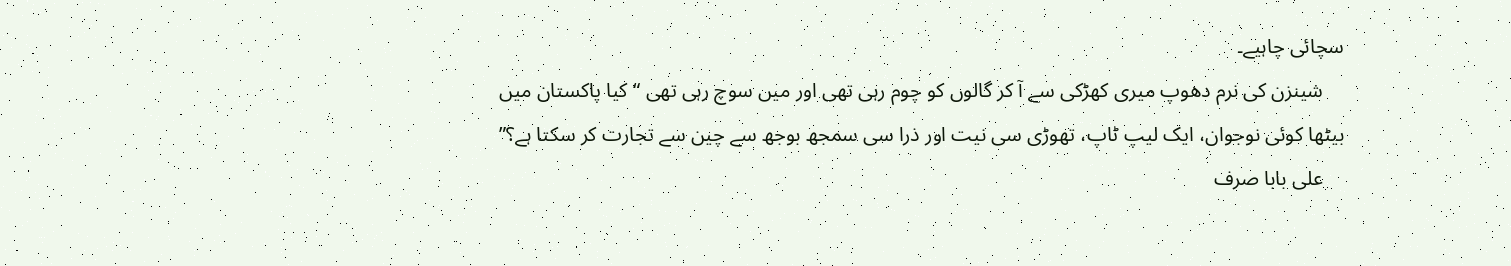سچائی چاہیے۔
    شینزن کی نرم دھوپ میری کھڑکی سے آ کر گالوں کو چوم رہی تھی اور میں سوچ رہی تھی “کیا پاکستان میں بیٹھا کوئی نوجوان، ایک لیپ ٹاپ، تھوڑی سی نیت اور ذرا سی سمجھ بوجھ سے چین سے تجارت کر سکتا ہے؟”
    علی بابا صرف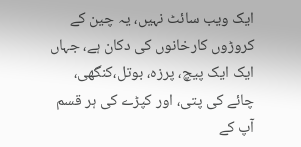ایک ویب سائٹ نہیں، یہ چین کے کروڑوں کارخانوں کی دکان ہے، جہاں ایک ایک پیچ، پرزہ، بوتل،کنگھی، چائے کی پتی، اور کپڑے کی ہر قسم آپ کے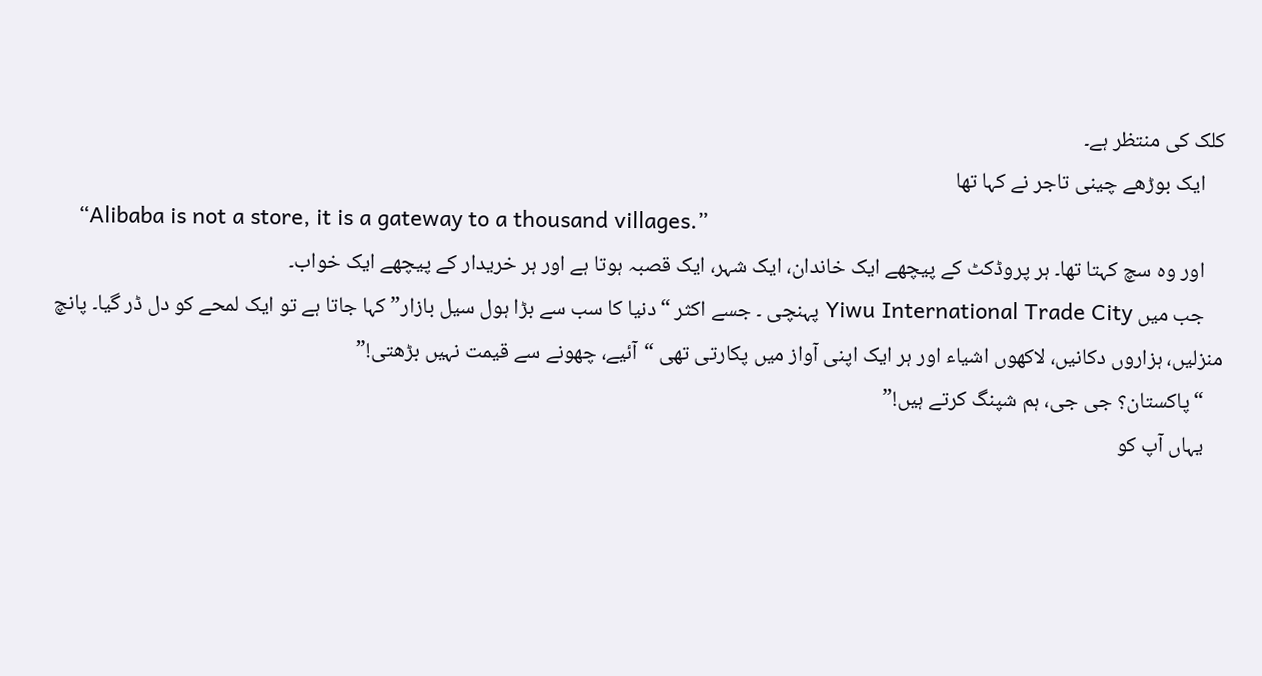کلک کی منتظر ہے۔
    ایک بوڑھے چینی تاجر نے کہا تھا
    “Alibaba is not a store, it is a gateway to a thousand villages.”
    اور وہ سچ کہتا تھا۔ ہر پروڈکٹ کے پیچھے ایک خاندان، ایک شہر، ایک قصبہ ہوتا ہے اور ہر خریدار کے پیچھے ایک خواب۔
    جب میں Yiwu International Trade City پہنچی ۔ جسے اکثر “دنیا کا سب سے بڑا ہول سیل بازار” کہا جاتا ہے تو ایک لمحے کو دل ڈر گیا۔ پانچ منزلیں، ہزاروں دکانیں، لاکھوں اشیاء اور ہر ایک اپنی آواز میں پکارتی تھی “آئیے، چھونے سے قیمت نہیں بڑھتی!”
    “پاکستان؟ جی جی، ہم شپنگ کرتے ہیں!”
    یہاں آپ کو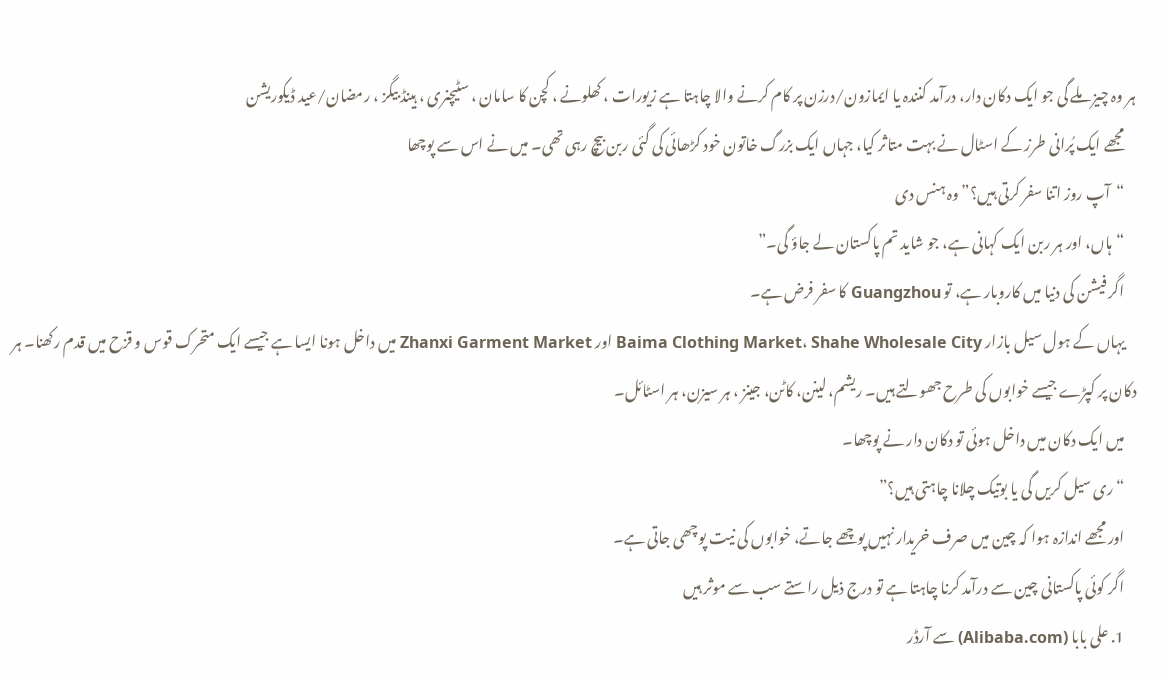ہر وہ چیز ملے گی جو ایک دکان دار، درآمد کنندہ یا ایمازون/درزن پر کام کرنے والا چاہتا ہے زیورات ، کھلونے ، کچن کا سامان ، سٹیچنری ، ہینڈ بیگز ، رمضان/عید ڈیکوریشن
    مجھے ایک پُرانی طرز کے اسٹال نے بہت متاثر کیا، جہاں ایک بزرگ خاتون خود کڑھائی کی گئی ربن بیچ رہی تھی۔ میں نے اس سے پوچھا
    “آپ روز اتنا سفر کرتی ہیں؟” وہ ہنس دی
    “ہاں، اور ہر ربن ایک کہانی ہے، جو شاید تم پاکستان لے جاؤ گی۔”
    اگر فیشن کی دنیا میں کاروبار ہے، تو Guangzhou کا سفر فرض ہے۔
    یہاں کے ہول سیل بازار Baima Clothing Market، Shahe Wholesale City اور Zhanxi Garment Market میں داخل ہونا ایسا ہے جیسے ایک متحرک قوس و قزح میں قدم رکھنا۔ ہر دکان پر کپڑے جیسے خوابوں کی طرح جھولتے ہیں۔ ریشم، لینن، کاٹن، جینز ، ہر سیزن، ہر اسٹائل۔
    میں ایک دکان میں داخل ہوئی تو دکان دار نے پوچھا۔
    “ری سیل کریں گی یا بوتیک چلانا چاہتی ہیں؟”
    اور مجھے اندازہ ہوا کہ چین میں صرف خریدار نہیں پوچھے جاتے، خوابوں کی نیت پوچھی جاتی ہے۔
    اگر کوئی پاکستانی چین سے درآمد کرنا چاہتا ہے تو درج ذیل راستے سب سے موثر ہیں
    1. علی بابا (Alibaba.com) سے آرڈر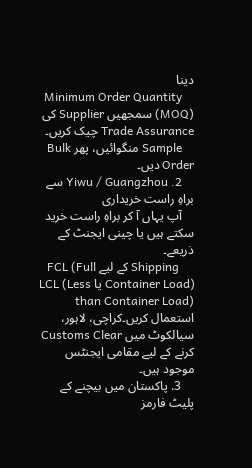دینا
    Minimum Order Quantity (MOQ) سمجھیں Supplier کی Trade Assurance چیک کریں۔
    Sample منگوائیں، پھر Bulk Order دیں۔
    2. Yiwu / Guangzhou سے براہِ راست خریداری
    آپ یہاں آ کر براہِ راست خرید سکتے ہیں یا چینی ایجنٹ کے ذریعے۔
     Shipping کے لیے FCL (Full Container Load) یا LCL (Less than Container Load) استعمال کریں۔کراچی، لاہور، سیالکوٹ میں Customs Clear کرنے کے لیے مقامی ایجنٹس موجود ہیں۔
    3. پاکستان میں بیچنے کے پلیٹ فارمز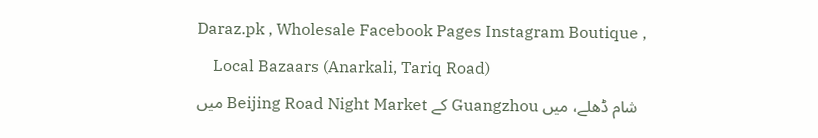Daraz.pk , Wholesale Facebook Pages Instagram Boutique ,
    Local Bazaars (Anarkali, Tariq Road)
    شام ڈھلے، میں Guangzhou کے Beijing Road Night Market میں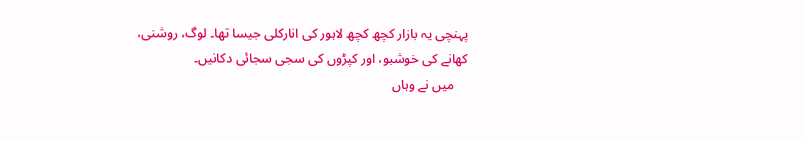پہنچی یہ بازار کچھ کچھ لاہور کی انارکلی جیسا تھا۔ لوگ، روشنی، کھانے کی خوشبو، اور کپڑوں کی سجی سجائی دکانیں۔
    میں نے وہاں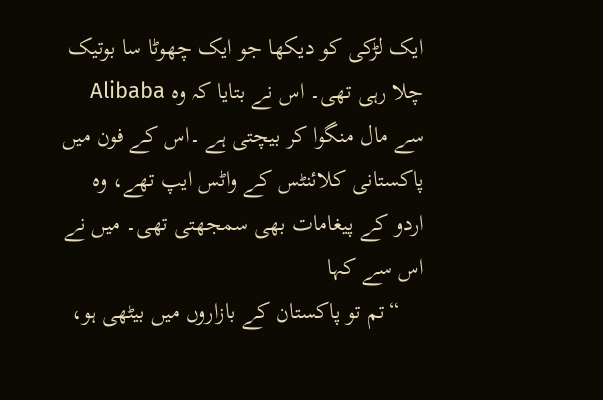ایک لڑکی کو دیکھا جو ایک چھوٹا سا بوتیک چلا رہی تھی۔ اس نے بتایا کہ وہ Alibaba سے مال منگوا کر بیچتی ہے ۔اس کے فون میں پاکستانی کلائنٹس کے واٹس ایپ تھے، وہ اردو کے پیغامات بھی سمجھتی تھی۔ میں نے اس سے کہا
    “تم تو پاکستان کے بازاروں میں بیٹھی ہو،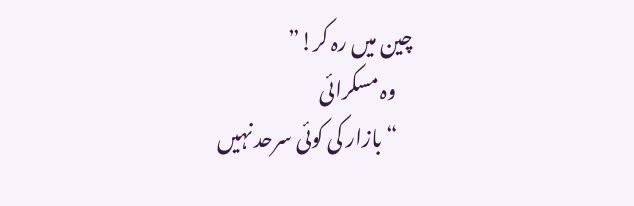چین میں رہ کر!”
    وہ مسکرائی
    “بازار کی کوئی سرحد نہیں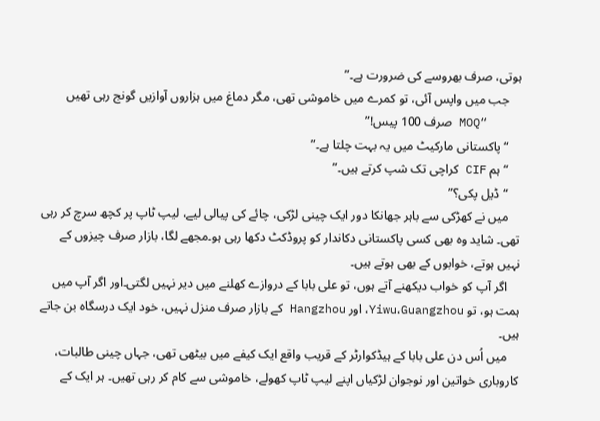ہوتی، صرف بھروسے کی ضرورت ہے۔”
    جب میں واپس آئی، تو کمرے میں خاموشی تھی، مگر دماغ میں ہزاروں آوازیں گونج رہی تھیں
     “MOQ صرف 100 پیس!”
    “پاکستانی مارکیٹ میں یہ بہت چلتا ہے۔”
    “ہم CIF کراچی تک شپ کرتے ہیں۔”
    “ڈیل پکی؟”
    میں نے کھڑکی سے باہر جھانکا دور ایک چینی لڑکی، چائے کی پیالی لیے، لیپ ٹاپ پر کچھ سرچ کر رہی تھی۔ شاید وہ بھی کسی پاکستانی دکاندار کو پروڈکٹ دکھا رہی ہو۔مجھے لگا، بازار صرف چیزوں کے نہیں ہوتے، خوابوں کے بھی ہوتے ہیں۔
    اگر آپ کو خواب دیکھنے آتے ہوں، تو علی بابا کے دروازے کھلنے میں دیر نہیں لگتی۔اور اگر آپ میں ہمت ہو، تو Yiwu،Guangzhou، اور Hangzhou کے بازار صرف منزل نہیں، خود ایک درسگاہ بن جاتے ہیں۔
    میں اُس دن علی بابا کے ہیڈکوارٹر کے قریب واقع ایک کیفے میں بیٹھی تھی، جہاں چینی طالبات، کاروباری خواتین اور نوجوان لڑکیاں اپنے لیپ ٹاپ کھولے، خاموشی سے کام کر رہی تھیں۔ ہر ایک کے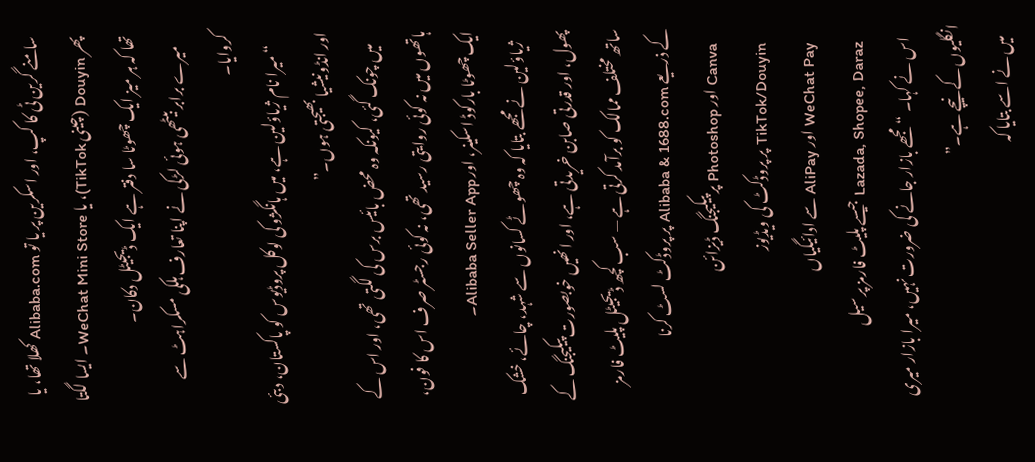سامنے گرین ٹی کا کپ، اور اسکرین پر یا تو Alibaba.com کھلا تھا، یا پھر Douyin (چینی TikTok)، یا WeChat Mini Store۔ ایسا لگتا تھا کہ ہر میز ایک چھوٹا سا دفتر ہے ایک ڈیجیٹل دکان۔
    میرے برابر بیٹھی ہوئی لڑکی نے اپنا تعارف ہلکی مسکراہٹ سے کروایا۔
    “میرا نام ژیاؤلین ہے، میں ہانگژو کی لوکل پروڈیوس کو پاکستان، دبئی اور انڈونیشیا بھیجتی ہوں۔”
    میں چونک گئی، کیونکہ وہ محض بائیس برس کی لگتی تھی، اور اس کے ہاتھوں میں نہ کوئی روایتی رسید تھی، نہ کوئی رجسٹر صرف اس کا فون، ایک چھوٹا بارکوڈ اسکینر، اور Alibaba Seller App۔
    ژیاؤلین نے مجھے بتایا کہ وہ چھوٹے کسانوں سے شہد، چائے، خشک پھول، اور قدرتی صابن خریدتی ہے، اور انھیں خوبصورت پیکیجنگ کے ساتھ مختلف ممالک کو برآمد کرتی ہے — سب کچھ ڈیجیٹل پلیٹ فارمز کے ذریعے Alibaba & 1688.com پر پروڈکٹ لسٹ کرنا
    Canva اور Photoshop پر پیکیجنگ ڈیزائن
    TikTok/Douyin پر پروڈکٹ کی ویڈیوز
    WeChat Pay اور AliPay سے ادائیگیاں
    Lazada, Shopee, Daraz جیسے پلیٹ فارمز پر سیل
    اس نے کہا۔ “مجھے بازار جانے کی ضرورت نہیں، میرا بازار میری انگلیوں کے نیچے ہے۔”
    میں نے اسے بتایا کہ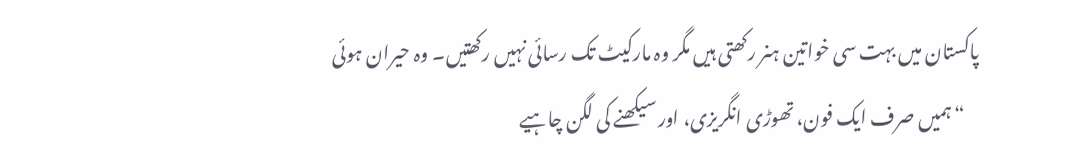پاکستان میں بہت سی خواتین ہنر رکھتی ہیں مگر وہ مارکیٹ تک رسائی نہیں رکھتیں۔ وہ حیران ہوئی
    “ہمیں صرف ایک فون، تھوڑی انگریزی، اور سیکھنے کی لگن چاہیے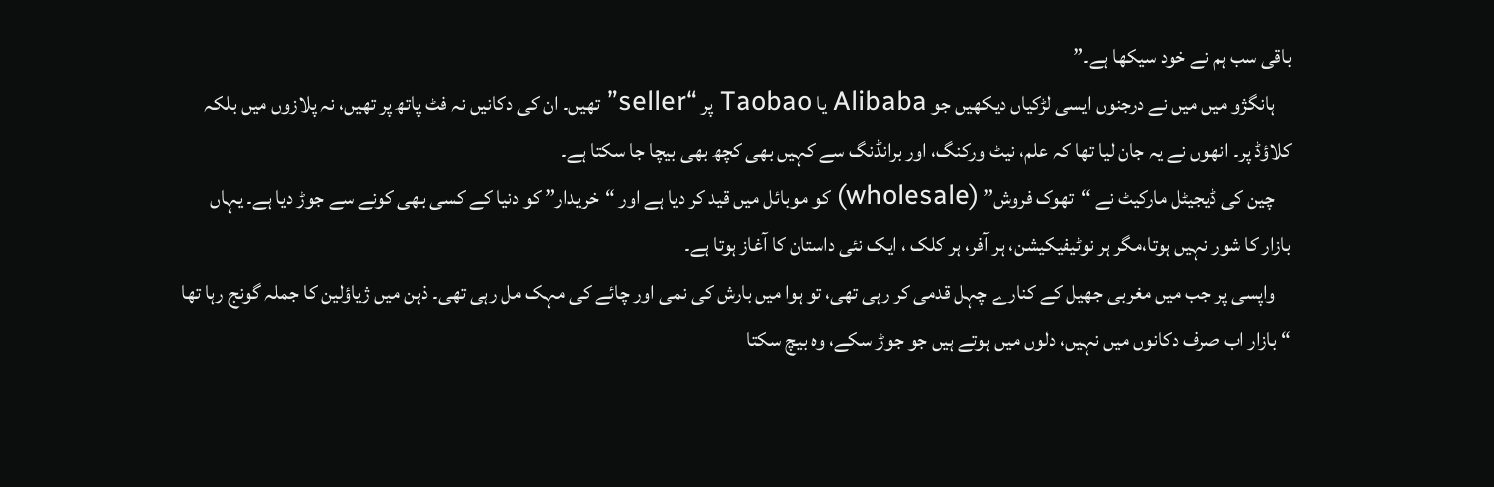باقی سب ہم نے خود سیکھا ہے۔”
    ہانگژو میں میں نے درجنوں ایسی لڑکیاں دیکھیں جو Alibaba یا Taobao پر “seller” تھیں۔ ان کی دکانیں نہ فٹ پاتھ پر تھیں، نہ پلازوں میں بلکہ کلاؤڈ پر۔ انھوں نے یہ جان لیا تھا کہ علم، نیٹ ورکنگ، اور برانڈنگ سے کہیں بھی کچھ بھی بیچا جا سکتا ہے۔
    چین کی ڈیجیٹل مارکیٹ نے “تھوک فروش” (wholesale) کو موبائل میں قید کر دیا ہے اور “خریدار” کو دنیا کے کسی بھی کونے سے جوڑ دیا ہے۔ یہاں بازار کا شور نہیں ہوتا،مگر ہر نوٹیفیکیشن، ہر آفر، ہر کلک ، ایک نئی داستان کا آغاز ہوتا ہے۔
    واپسی پر جب میں مغربی جھیل کے کنارے چہل قدمی کر رہی تھی، تو ہوا میں بارش کی نمی اور چائے کی مہک مل رہی تھی۔ ذہن میں ژیاؤلین کا جملہ گونج رہا تھا “بازار اب صرف دکانوں میں نہیں، دلوں میں ہوتے ہیں جو جوڑ سکے، وہ بیچ سکتا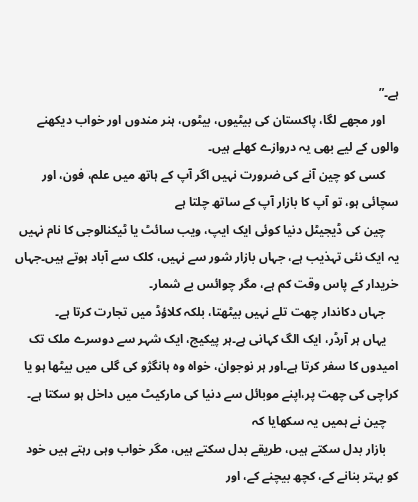ہے۔”
    اور مجھے لگا، پاکستان کی بیٹیوں، بیٹوں، ہنر مندوں اور خواب دیکھنے والوں کے لیے بھی یہ دروازے کھلے ہیں۔
    کسی کو چین آنے کی ضرورت نہیں اگر آپ کے ہاتھ میں علم، فون، اور سچائی ہو، تو آپ کا بازار آپ کے ساتھ چلتا ہے
    چین کی ڈیجیٹل دنیا کوئی ایک ایپ، ویب سائٹ یا ٹیکنالوجی کا نام نہیں یہ ایک نئی تہذیب ہے، جہاں بازار شور سے نہیں، کلک سے آباد ہوتے ہیں۔جہاں خریدار کے پاس وقت کم ہے، مگر چوائس بے شمار۔
    جہاں دکاندار چھت تلے نہیں بیٹھتا، بلکہ کلاؤڈ میں تجارت کرتا ہے۔
    یہاں ہر آرڈر، ایک الگ کہانی ہے۔ہر پیکیج، ایک شہر سے دوسرے ملک تک امیدوں کا سفر کرتا ہے۔اور ہر نوجوان، خواہ وہ ہانگژو کی گلی میں بیٹھا ہو یا کراچی کی چھت پر،اپنے موبائل سے دنیا کی مارکیٹ میں داخل ہو سکتا ہے۔
    چین نے ہمیں یہ سکھایا کہ
    بازار بدل سکتے ہیں، طریقے بدل سکتے ہیں، مگر خواب وہی رہتے ہیں خود کو بہتر بنانے کے، کچھ بیچنے کے، اور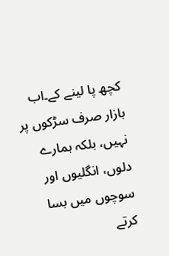کچھ پا لینے کے۔اب بازار صرف سڑکوں پر نہیں، بلکہ ہمارے دلوں، انگلیوں اور سوچوں میں بسا کرتے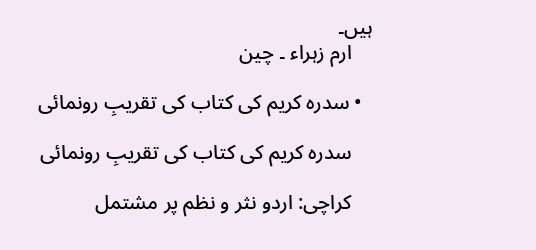ہیں۔
    ارم زہراء ۔ چین

  • سدرہ کریم کی کتاب کی تقریبِ رونمائی

    سدرہ کریم کی کتاب کی تقریبِ رونمائی

    کراچی: اردو نثر و نظم پر مشتمل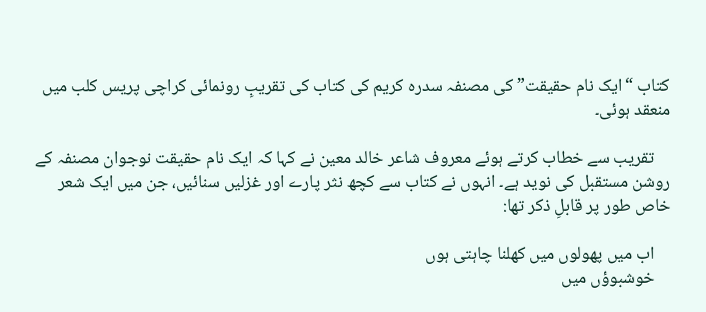کتاب “ایک نام حقیقت” کی مصنفہ سدرہ کریم کی کتاب کی تقریبِ رونمائی کراچی پریس کلب میں منعقد ہوئی۔

    تقریب سے خطاب کرتے ہوئے معروف شاعر خالد معین نے کہا کہ ایک نام حقیقت نوجوان مصنفہ کے روشن مستقبل کی نوید ہے۔ انہوں نے کتاب سے کچھ نثر پارے اور غزلیں سنائیں، جن میں ایک شعر خاص طور پر قابلِ ذکر تھا:

    اب میں پھولوں میں کھلنا چاہتی ہوں
    خوشبوؤں میں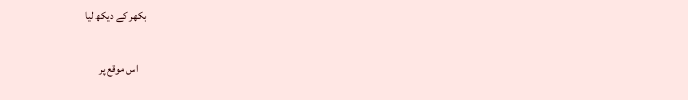بکھر کے دیکھ لیا

    اس موقع پر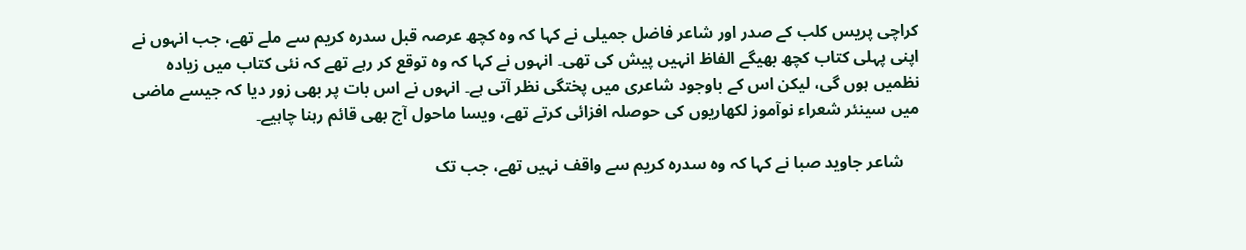کراچی پریس کلب کے صدر اور شاعر فاضل جمیلی نے کہا کہ وہ کچھ عرصہ قبل سدرہ کریم سے ملے تھے، جب انہوں نے اپنی پہلی کتاب کچھ بھیگے الفاظ انہیں پیش کی تھی۔ انہوں نے کہا کہ وہ توقع کر رہے تھے کہ نئی کتاب میں زیادہ نظمیں ہوں گی، لیکن اس کے باوجود شاعری میں پختگی نظر آتی ہے۔ انہوں نے اس بات پر بھی زور دیا کہ جیسے ماضی میں سینئر شعراء نوآموز لکھاریوں کی حوصلہ افزائی کرتے تھے، ویسا ماحول آج بھی قائم رہنا چاہیے۔

    شاعر جاوید صبا نے کہا کہ وہ سدرہ کریم سے واقف نہیں تھے، جب تک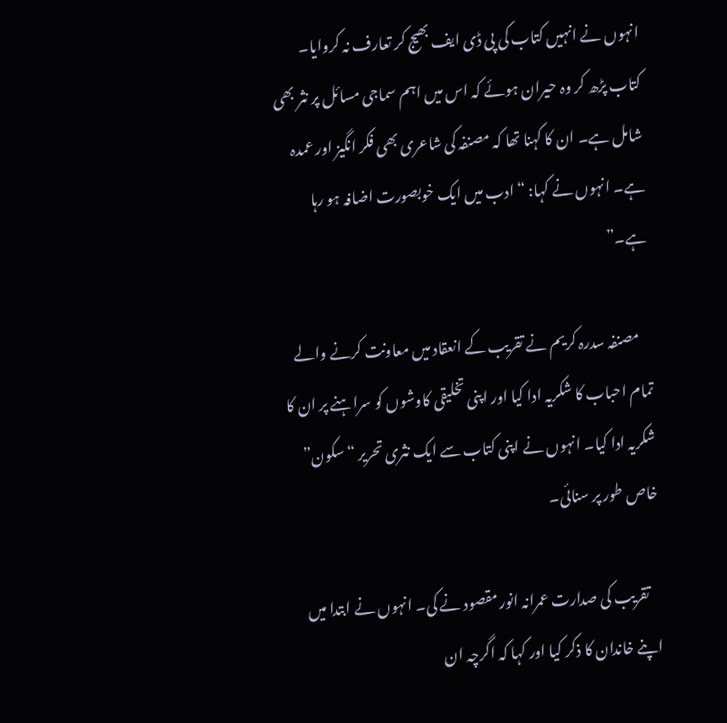انہوں نے انہیں کتاب کی پی ڈی ایف بھیج کر تعارف نہ کروایا۔ کتاب پڑھ کر وہ حیران ہوئے کہ اس میں اہم سماجی مسائل پر نثر بھی شامل ہے۔ ان کا کہنا تھا کہ مصنفہ کی شاعری بھی فکر انگیز اور عمدہ ہے۔ انہوں نے کہا: “ادب میں ایک خوبصورت اضافہ ہو رہا ہے۔”

    مصنفہ سدرہ کریم نے تقریب کے انعقاد میں معاونت کرنے والے تمام احباب کا شکریہ ادا کیا اور اپنی تخلیقی کاوشوں کو سراہنے پر ان کا شکریہ ادا کیا۔ انہوں نے اپنی کتاب سے ایک نثری تحریر “سکون” خاص طور پر سنائی۔

    تقریب کی صدارت عمرانہ انور مقصود نے کی۔ انہوں نے ابتدا میں اپنے خاندان کا ذکر کیا اور کہا کہ اگرچہ ان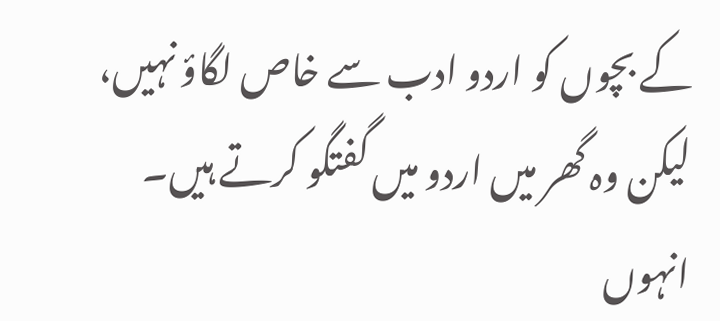کے بچوں کو اردو ادب سے خاص لگاؤ نہیں، لیکن وہ گھر میں اردو میں گفتگو کرتے ہیں۔ انہوں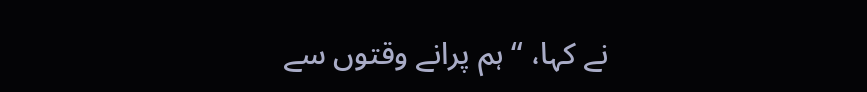نے کہا، “ہم پرانے وقتوں سے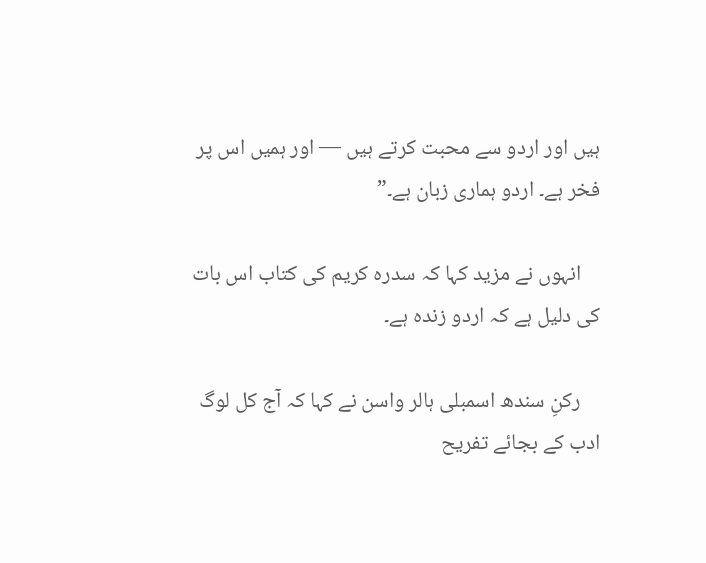ہیں اور اردو سے محبت کرتے ہیں — اور ہمیں اس پر فخر ہے۔ اردو ہماری زبان ہے۔”

    انہوں نے مزید کہا کہ سدرہ کریم کی کتاب اس بات کی دلیل ہے کہ اردو زندہ ہے۔

    رکنِ سندھ اسمبلی ہالر واسن نے کہا کہ آج کل لوگ ادب کے بجائے تفریح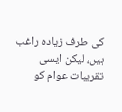کی طرف زیادہ راغب ہیں، لیکن ایسی تقریبات عوام کو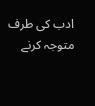ادب کی طرف متوجہ کرنے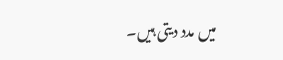میں مدد دیتی ہیں۔